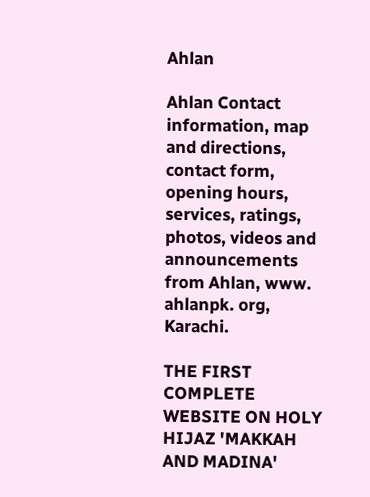Ahlan

Ahlan Contact information, map and directions, contact form, opening hours, services, ratings, photos, videos and announcements from Ahlan, www. ahlanpk. org, Karachi.

THE FIRST COMPLETE WEBSITE ON HOLY HIJAZ 'MAKKAH AND MADINA'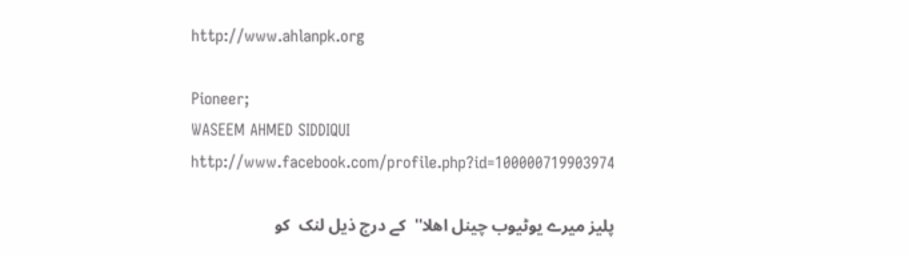http://www.ahlanpk.org

Pioneer;
WASEEM AHMED SIDDIQUI
http://www.facebook.com/profile.php?id=100000719903974

پلیز میرے یوٹیوب چینل اھلا''  کے درج ذیل لنک  کو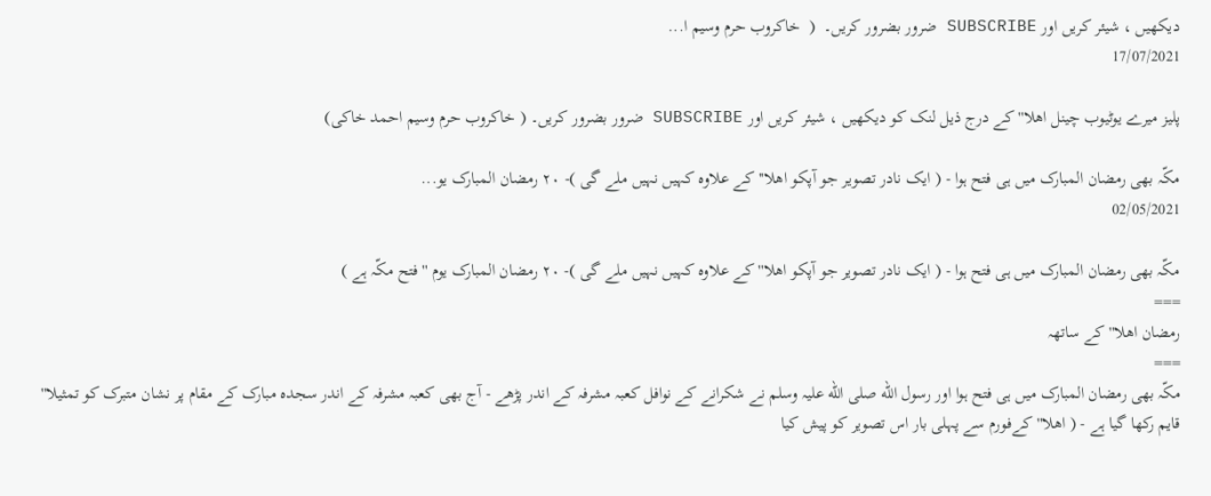دیکھیں ، شیئر کریں اور SUBSCRIBE ضرور بضرور کریں۔  (  خاکروب حرم وسیم ا...
17/07/2021

پلیز میرے یوٹیوب چینل اھلا'' کے درج ذیل لنک کو دیکھیں ، شیئر کریں اور SUBSCRIBE ضرور بضرور کریں۔ ( خاکروب حرم وسیم احمد خاکی)

مکّہ بھی رمضان المبارک میں ہی فتح ہوا - ( ایک نادر تصویر جو آپکو اھلا'' کے علاوہ کہیں نہیں ملے گی )- ٢٠ رمضان المبارک یو...
02/05/2021

مکّہ بھی رمضان المبارک میں ہی فتح ہوا - ( ایک نادر تصویر جو آپکو اھلا'' کے علاوہ کہیں نہیں ملے گی )- ٢٠ رمضان المبارک یوم '' فتح مکّہ ہے )
===
رمضان اھلا'' کے ساتھہ
===
مکّہ بھی رمضان المبارک میں ہی فتح ہوا اور رسول الله صلی الله علیہ وسلم نے شکرانے کے نوافل کعبہ مشرفہ کے اندر پڑھے - آج بھی کعبہ مشرفہ کے اندر سجدہ مبارک کے مقام پر نشان متبرک کو تمثیلا'' قایم رکھا گیا ہے - ( اھلا'' کےفورم سے پہلی بار اس تصویر کو پیش کیا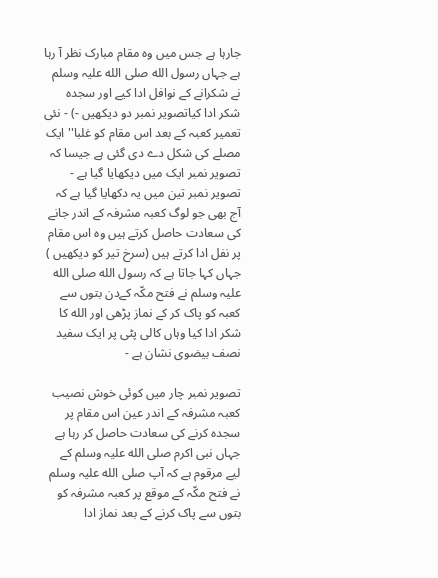جارہا ہے جس میں وہ مقام مبارک نظر آ رہا ہے جہاں رسول الله صلی الله علیہ وسلم نے شکرانے کے نوافل ادا کیے اور سجدہ شکر ادا کیاتصویر نمبر دو دیکھیں -) - نئی تعمیر کعبہ کے بعد اس مقام کو غلبا'' ایک مصلے کی شکل دے دی گئی ہے جیسا کہ تصویر نمبر ایک میں دیکھایا گیا ہے -
تصویر نمبر تین میں یہ دکھایا گیا ہے کہ آج بھی جو لوگ کعبہ مشرفہ کے اندر جانے کی سعادت حاصل کرتے ہیں وہ اس مقام پر نفل ادا کرتے ہیں (سرخ تیر کو دیکھیں ) جہاں کہا جاتا ہے کہ رسول الله صلی الله علیہ وسلم نے فتح مکّہ کےدن بتوں سے کعبہ کو پاک کر کے نماز پڑھی اور الله کا شکر ادا کیا وہاں کالی پٹی پر ایک سفید نصف بیضوی نشان ہے -

تصویر نمبر چار میں کوئی خوش نصیب کعبہ مشرفہ کے اندر عین اس مقام پر سجدہ کرنے کی سعادت حاصل کر رہا ہے جہاں نبی اکرم صلی الله علیہ وسلم کے لیے مرقوم ہے کہ آپ صلی الله علیہ وسلم نے فتح مکّہ کے موقع پر کعبہ مشرفہ کو بتوں سے پاک کرنے کے بعد نماز ادا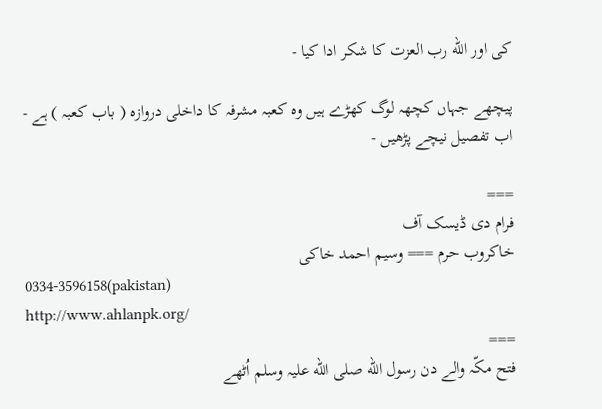کی اور الله رب العزت کا شکر ادا کیا -

پیچھے جہاں کچھہ لوگ کھڑے ہیں وہ کعبہ مشرفہ کا داخلی دروازہ ( باب کعبہ ) ہے -
اب تفصیل نیچے پڑھیں -

===
فرام دی ڈیسک آف
خاکروب حرم === وسیم احمد خاکی
0334-3596158(pakistan)
http://www.ahlanpk.org/
===
فتح مکّہ والے دن رسول الله صلی الله علیہ وسلم اُٹھے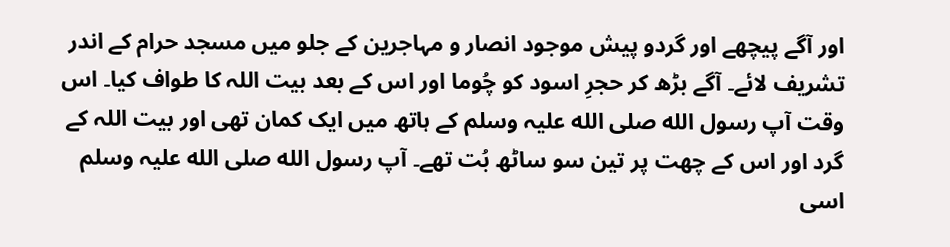اور آگے پیچھے اور گردو پیش موجود انصار و مہاجرین کے جلو میں مسجد حرام کے اندر تشریف لائے۔ آگے بڑھ کر حجرِ اسود کو چُوما اور اس کے بعد بیت اللہ کا طواف کیا۔ اس وقت آپ رسول الله صلی الله علیہ وسلم کے ہاتھ میں ایک کمان تھی اور بیت اللہ کے گرد اور اس کے چھت پر تین سو ساٹھ بُت تھے۔ آپ رسول الله صلی الله علیہ وسلم اسی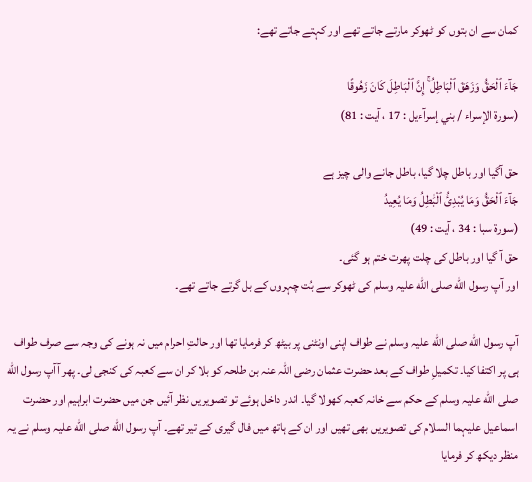کمان سے ان بتوں کو ٹھوکر مارتے جاتے تھے اور کہتے جاتے تھے:

جَآءَ ٱلْحَقُّ وَزَهَقَ ٱلْبَاطِلُ ۚ إِنَّ ٱلْبَاطِلَ كَانَ زَهُوقًا
(سورة الإسراء / بني إسرآءيل : 17 ، آیت : 81)

حق آگیا اور باطل چلا گیا، باطل جانے والی چیز ہے
جَآءَ ٱلْحَقُّ وَمَا يُبْدِئُ ٱلْبَٰطِلُ وَمَا يُعِيدُ
(سورة سبا : 34 ، آیت : 49)
حق آ گیا اور باطل کی چلت پھرت ختم ہو گئی۔
اور آپ رسول الله صلی الله علیہ وسلم کی ٹھوکر سے بُت چہروں کے بل گرتے جاتے تھے۔

آپ رسول الله صلی الله علیہ وسلم نے طواف اپنی اونٹنی پر بیٹھ کر فرمایا تھا اور حالتِ احرام میں نہ ہونے کی وجہ سے صرف طواف ہی پر اکتفا کیا۔ تکمیلِ طواف کے بعد حضرت عثمان رضی اللہ عنہ بن طلحہ کو بلا کر ان سے کعبہ کی کنجی لی۔ پھر آآپ رسول الله صلی الله علیہ وسلم کے حکم سے خانہ کعبہ کھولا گیا۔ اندر داخل ہوئے تو تصویریں نظر آئیں جن میں حضرت ابراہیم اور حضرت اسماعیل علیہما السلام کی تصویریں بھی تھیں اور ان کے ہاتھ میں فال گیری کے تیر تھے۔ آپ رسول الله صلی الله علیہ وسلم نے یہ منظر دیکھ کر فرمایا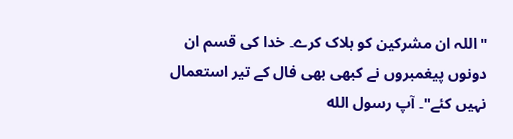"اللہ ان مشرکین کو ہلاک کرے۔ خدا کی قسم ان دونوں پیغمبروں نے کبھی بھی فال کے تیر استعمال نہیں کئے"۔ آپ رسول الله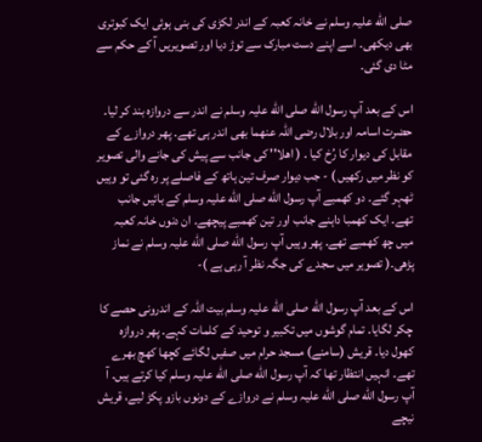صلی الله علیہ وسلم نے خانہ کعبہ کے اندر لکڑی کی بنی ہوئی ایک کبوتری بھی دیکھی۔ اسے اپنے دست مبارک سے توڑ دیا اور تصویریں آ کے حکم سے مٹا دی گئی۔

اس کے بعد آپ رسول الله صلی الله علیہ وسلم نے اندر سے دروازہ بند کر لیا۔ حضرت اسامہ اور بلال رضی اللہ عنھما بھی اندر ہی تھے۔ پھر دروازے کے مقابل کی دیوار کا رُخ کیا ۔ ( اھلا'' کی جانب سے پیش کی جانے والی تصویر کو نظر میں رکھیں ) - جب دیوار صرف تین ہاتھ کے فاصلے پر رہ گئی تو وہیں ٹھہر گئے۔ دو کھمبے آپ رسول الله صلی الله علیہ وسلم کے بائیں جانب تھے۔ ایک کھمبا داہنے جانب اور تین کھمبے پیچھے۔ ان دنوں خانہ کعبہ میں چھ کھمبے تھے۔ پھر وہیں آپ رسول الله صلی الله علیہ وسلم نے نماز پڑھی۔( تصویر میں سجدے کی جگہ نظر آ رہی ہے )-

اس کے بعد آپ رسول الله صلی الله علیہ وسلم بیت اللہ کے اندرونی حصے کا چکر لگایا۔ تمام گوشوں میں تکبیر و توحید کے کلمات کہے۔ پھر دروازہ کھول دیا۔ قریش (سامنے) مسجد حرام میں صفیں لگائے کچھا کھچ بھرے تھے۔ انہیں انتظار تھا کہ آپ رسول الله صلی الله علیہ وسلم کیا کرتے ہیں۔ آ آپ رسول الله صلی الله علیہ وسلم نے دروازے کے دونوں بازو پکڑ لیے، قریش نیچے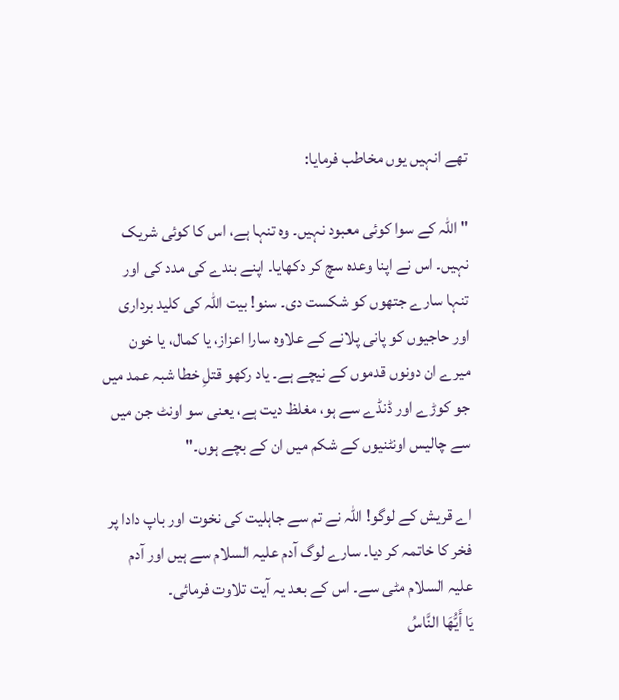تھے انہیں یوں مخاطب فرمایا:

" اللہ کے سوا کوئی معبود نہیں۔ وہ تنہا ہے، اس کا کوئی شریک نہیں۔ اس نے اپنا وعدہ سچ کر دکھایا۔ اپنے بندے کی مدد کی اور تنہا سارے جتھوں کو شکست دی۔ سنو! بیت اللہ کی کلید برداری اور حاجیوں کو پانی پلانے کے علاوہ سارا اعزاز، یا کمال، یا خون میرے ان دونوں قدموں کے نیچے ہے۔ یاد رکھو قتلِ خطا شبہ عمد میں جو کوڑے اور ڈنڈے سے ہو، مغلظ دیت ہے، یعنی سو اونٹ جن میں سے چالیس اونٹنیوں کے شکم میں ان کے بچے ہوں۔"

اے قریش کے لوگو! اللہ نے تم سے جاہلیت کی نخوت اور باپ دادا پر فخر کا خاتمہ کر دیا۔ سارے لوگ آدم علیہ السلام سے ہیں اور آدم علیہ السلام مٹی سے۔ اس کے بعد یہ آیت تلاوت فرمائی۔
يَا أَيُّهَا النَّاسُ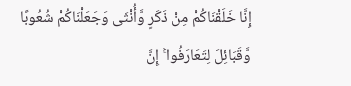إِنَّا خَلَقْنَاكُمْ مِنْ ذَكَرٍ وَّأُنْثَى وَجَعَلْنَاكُمْ شُعُوبًا وَّقَبَائِلَ لِتَعَارَفُوا ۚ إِنَّ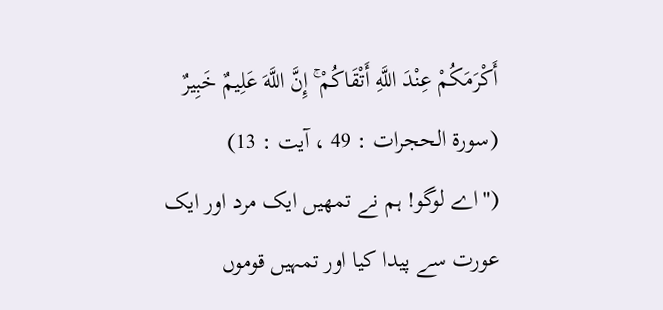أَكْرَمَكُمْ عِنْدَ اللَّهِ أَتْقَاكُمْ ۚ إِنَّ اللَّهَ عَلِيمٌ خَبِيرٌ
(سورة الحجرات : 49 ، آیت : 13)
("اے لوگو! ہم نے تمھیں ایک مرد اور ایک عورت سے پیدا کیا اور تمہیں قوموں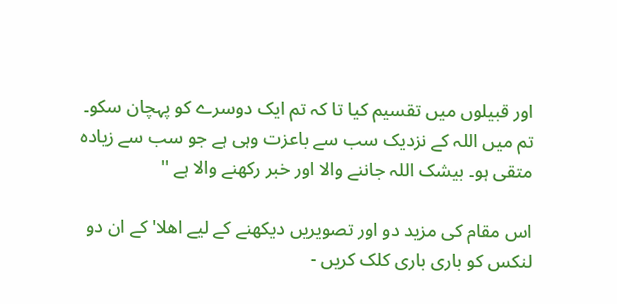اور قبیلوں میں تقسیم کیا تا کہ تم ایک دوسرے کو پہچان سکو۔ تم میں اللہ کے نزدیک سب سے باعزت وہی ہے جو سب سے زیادہ متقی ہو۔ بیشک اللہ جاننے والا اور خبر رکھنے والا ہے ''

اس مقام کی مزید دو اور تصویریں دیکھنے کے لیے اھلا' کے ان دو لنکس کو باری باری کلک کریں -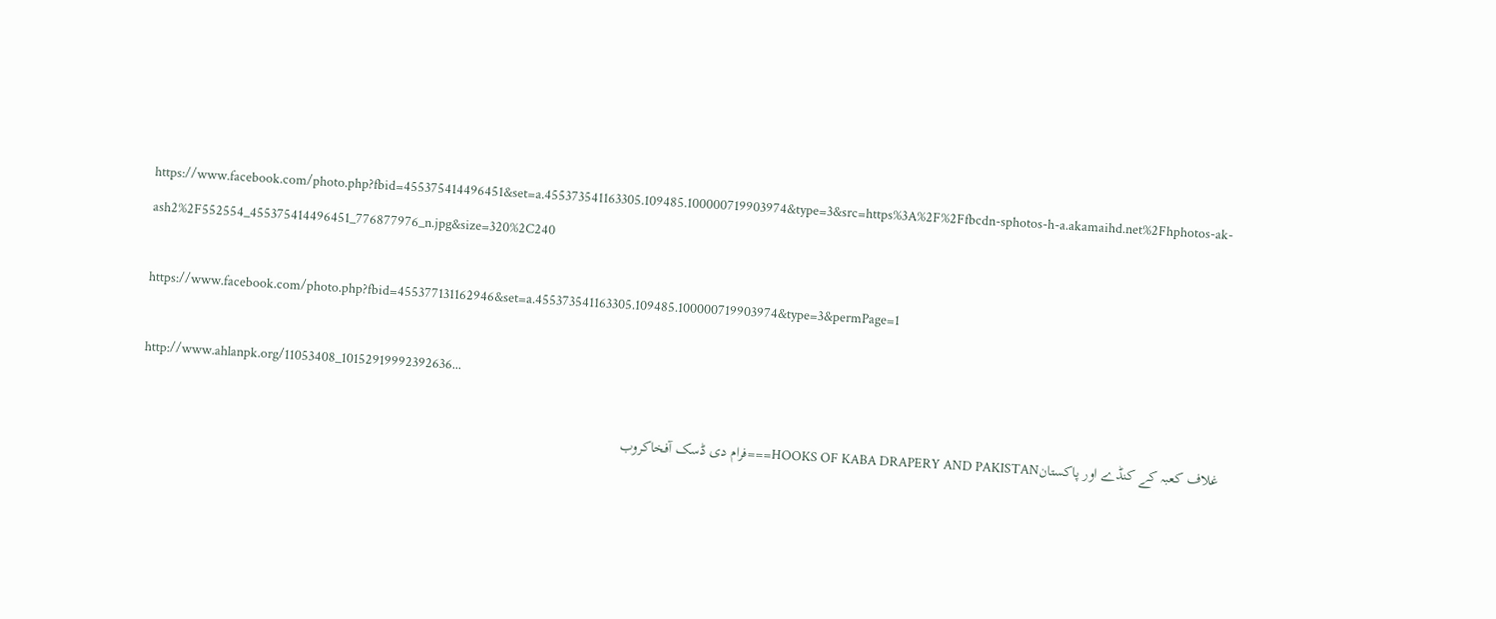https://www.facebook.com/photo.php?fbid=455375414496451&set=a.455373541163305.109485.100000719903974&type=3&src=https%3A%2F%2Ffbcdn-sphotos-h-a.akamaihd.net%2Fhphotos-ak-ash2%2F552554_455375414496451_776877976_n.jpg&size=320%2C240

https://www.facebook.com/photo.php?fbid=455377131162946&set=a.455373541163305.109485.100000719903974&type=3&permPage=1

http://www.ahlanpk.org/11053408_10152919992392636...

غلاف کعبہ کے کنڈے اور پاکستانHOOKS OF KABA DRAPERY AND PAKISTAN===فرام دی ڈسک آفخاکروب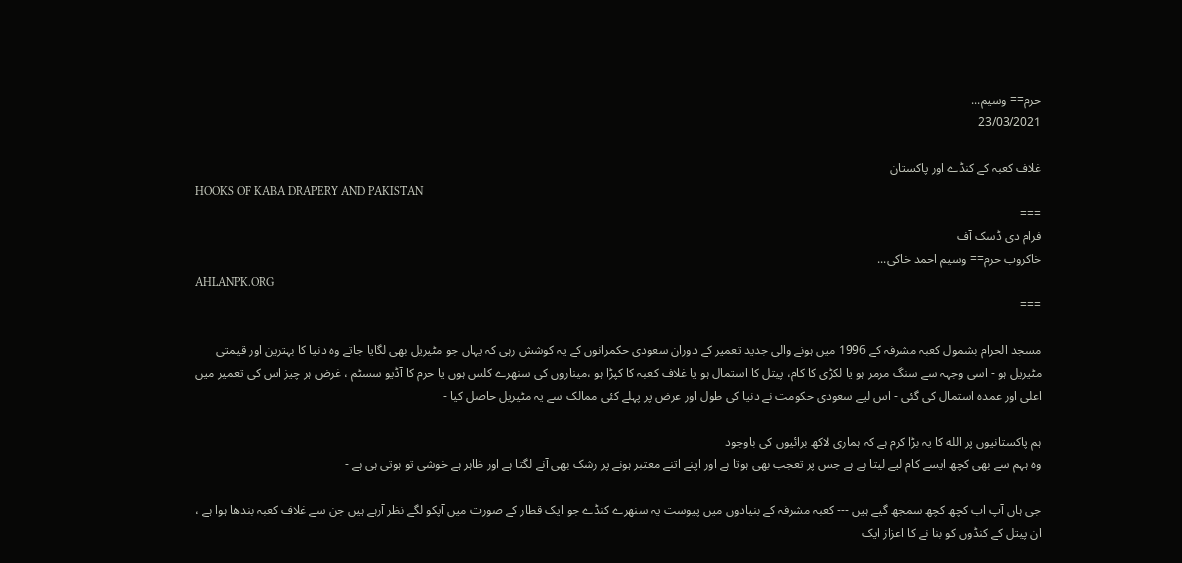حرم== وسیم...
23/03/2021

غلاف کعبہ کے کنڈے اور پاکستان
HOOKS OF KABA DRAPERY AND PAKISTAN
===
فرام دی ڈسک آف
خاکروب حرم== وسیم احمد خاکی...
AHLANPK.ORG
===

مسجد الحرام بشمول کعبہ مشرفہ کے 1996 میں ہونے والی جدید تعمیر کے دوران سعودی حکمرانوں کے یہ کوشش رہی کہ یہاں جو مٹیریل بھی لگایا جاتے وہ دنیا کا بہترین اور قیمتی مٹیریل ہو - اسی وجہہ سے سنگ مرمر ہو یا لکڑی کا کام، پیتل کا استمال ہو یا غلاف کعبہ کا کپڑا ہو ،میناروں کی سنھرے کلس ہوں یا حرم کا آڈیو سسٹم ، غرض ہر چیز اس کی تعمیر میں اعلی اور عمدہ استمال کی گئی - اس لیے سعودی حکومت نے دنیا کی طول اور عرض پر پہلے کئی ممالک سے یہ مٹیریل حاصل کیا -

ہم پاکستانیوں پر الله کا یہ بڑا کرم ہے کہ ہماری لاکھ برائیوں کی باوجود
وہ ہہم سے بھی کچھ ایسے کام لیے لیتا ہے ہے جس پر تعجب بھی ہوتا ہے اور اپنے اتنے معتبر ہونے پر رشک بھی آنے لگتا ہے اور ظاہر ہے خوشی تو ہوتی ہی ہے -

جی ہاں آپ اب کچھ کچھ سمجھ گیے ہیں --- کعبہ مشرفہ کے بنیادوں میں پیوست یہ سنھرے کنڈے جو ایک قطار کے صورت میں آپکو لگے نظر آرہے ہیں جن سے غلاف کعبہ بندھا ہوا ہے ، ان پیتل کے کنڈوں کو بنا نے کا اعزاز ایک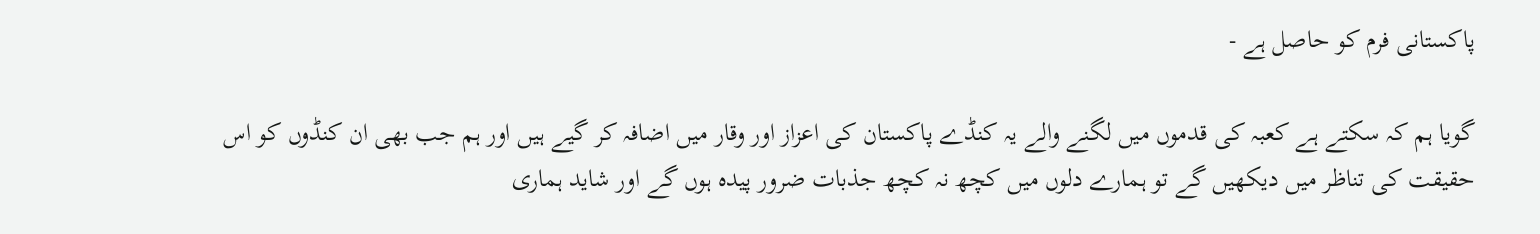پاکستانی فرم کو حاصل ہے -

گویا ہم کہ سکتے ہے کعبہ کی قدموں میں لگنے والے یہ کنڈے پاکستان کی اعزاز اور وقار میں اضافہ کر گیے ہیں اور ہم جب بھی ان کنڈوں کو اس حقیقت کی تناظر میں دیکھیں گے تو ہمارے دلوں میں کچھ نہ کچھ جذبات ضرور پیدہ ہوں گے اور شاید ہماری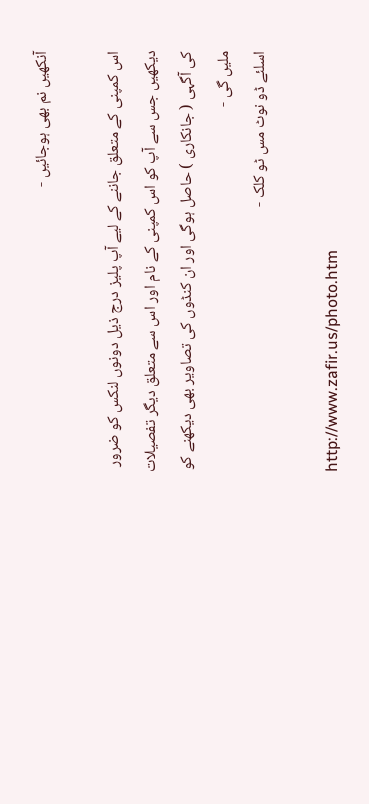آنکھیں نم بھی ہوجائیں -

اس کمپنی کے متعلق جاننے کے لیے آپ پلیز درج ذیل دونوں لنکس کو ضرور دیکھیں جس سے آپ کو اس کمپنی کے نام اور اس سے متعلق دیگر تفصیلات کی آگہی ( جانکاری ) حاصل ہوگی اور ان کنڈوں کی تصاویر بھی دیکھنے کو ملیں گی -
اسلئے ڈو نوٹ مس ٹو کلک -

http://www.zafir.us/photo.htm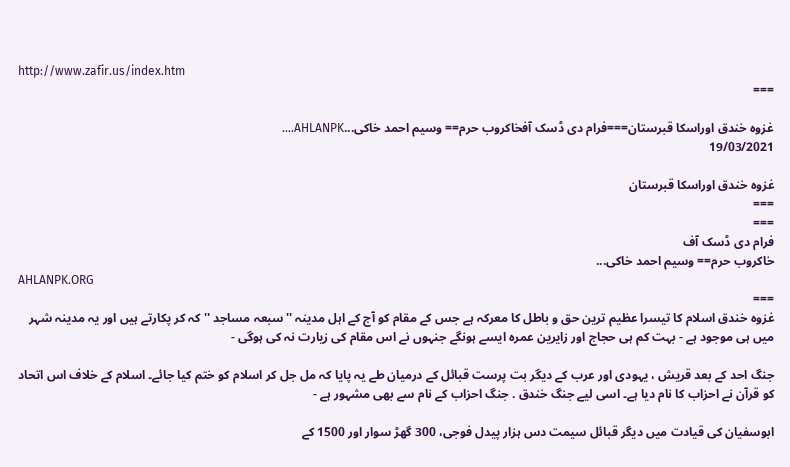http://www.zafir.us/index.htm
===

غزوہ خندق اوراسکا قبرستان===فرام دی ڈسک آفخاکروب حرم== وسیم احمد خاکی...AHLANPK....
19/03/2021

غزوہ خندق اوراسکا قبرستان
===
===
فرام دی ڈسک آف
خاکروب حرم== وسیم احمد خاکی...
AHLANPK.ORG
===
غزوہ خندق اسلام کا تیسرا عظیم ترین حق و باطل کا معرکہ ہے جس کے مقام کو آج کے اہل مدینہ '' سبعہ مساجد '' کہ کر پکارتے ہیں اور یہ مدینہ شہر میں ہی موجود ہے - بہت کم ہی حجاج اور زایرین عمرہ ایسے ہونگے جنہوں نے اس مقام کی زیارت نہ کی ہوگی -

جنگ احد کے بعد قریش ، یہودی اور عرب کے دیگر بت پرست قبائل کے درمیان طے یہ پایا کہ مل جل کر اسلام کو ختم کیا جائے۔ اسلام کے خلاف اس اتحاد کو قرآن نے احزاب کا نام دیا ہے۔ اسی لیے جنگ خندق . جنگ احزاب کے نام سے بھی مشہور ہے -

ابوسفیان کی قیادت میں دیگر قبائل سیمت دس ہزار پیدل فوجی، 300 گھڑ سوار اور 1500 کے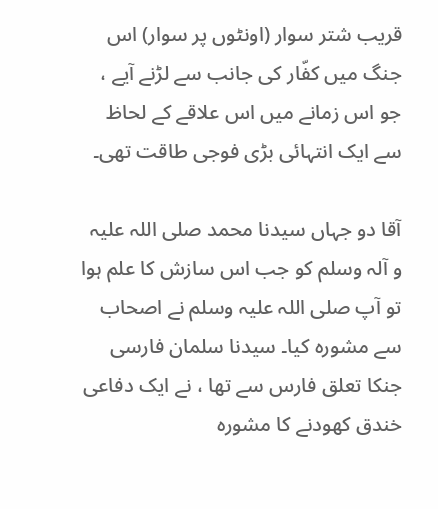قریب شتر سوار (اونٹوں پر سوار) اس جنگ میں کفّار کی جانب سے لڑنے آیے ، جو اس زمانے میں اس علاقے کے لحاظ سے ایک انتہائی بڑی فوجی طاقت تھی۔

آقا دو جہاں سیدنا محمد صلی اللہ علیہ و آلہ وسلم کو جب اس سازش کا علم ہوا تو آپ صلی اللہ علیہ وسلم نے اصحاب سے مشورہ کیا۔ سیدنا سلمان فارسی جنکا تعلق فارس سے تھا ، نے ایک دفاعی خندق کھودنے کا مشورہ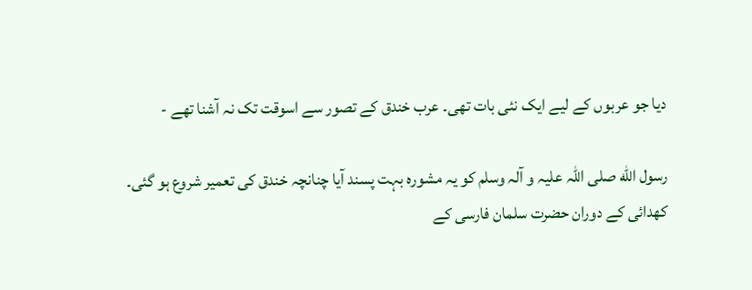دیا جو عربوں کے لیے ایک نئی بات تھی۔ عرب خندق کے تصور سے اسوقت تک نہ آشنا تھے -

رسول الله صلی اللہ علیہ و آلہ وسلم کو یہ مشورہ بہت پسند آیا چنانچہ خندق کی تعمیر شروع ہو گئی۔ کھدائی کے دوران حضرت سلمان فارسی کے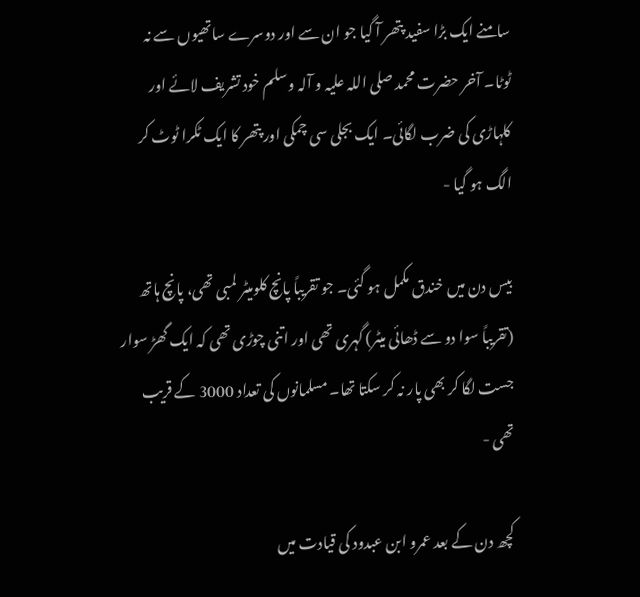سامنے ایک بڑا سفید پتھر آ گیا جو ان سے اور دوسرے ساتھیوں سے نہ ٹوٹا۔ آخر حضرت محمد صلی اللہ علیہ و آلہ وسلم خود تشریف لائے اور کلہاڑی کی ضرب لگائی۔ ایک بجلی سی چمکی اور پتھر کا ایک ٹکرا ٹوٹ کر الگ ہو گیا -

بیس دن میں خندق مکمل ہو گئی۔ جو تقریباً پانچ کلومیٹر لمبی تھی، پانچ ہاتھ (تقریباً سوا دو سے ڈھائی میٹر) گہری تھی اور اتنی چوڑی تھی کہ ایک گھڑ سوار جست لگا کر بھی پار نہ کر سکتا تھا۔ مسلمانوں کی تعداد 3000 کے قریب تھی -

کچھ دن کے بعد عمرو ابن عبدود کی قیادت میں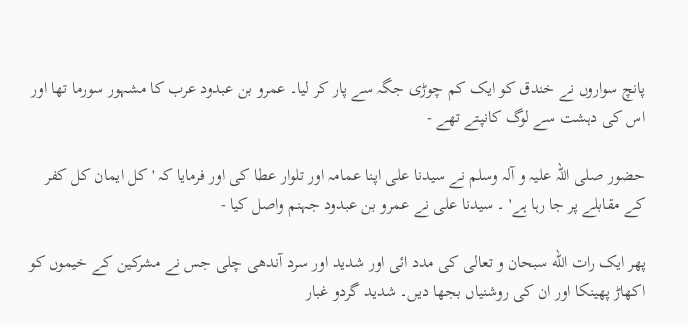پانچ سواروں نے خندق کو ایک کم چوڑی جگہ سے پار کر لیا۔ عمرو بن عبدود عرب کا مشہور سورما تھا اور اس کی دہشت سے لوگ کانپتے تھے -

حضور صلی اللہ علیہ و آلہ وسلم نے سیدنا علی اپنا عمامہ اور تلوار عطا کی اور فرمایا کہ ' کل ایمان کل کفر کے مقابلے پر جا رہا ہے' ۔ سیدنا علی نے عمرو بن عبدود جہنم واصل کیا -

پھر ایک رات الله سبحان و تعالی کی مدد ائی اور شدید اور سرد آندھی چلی جس نے مشرکین کے خیموں کو اکھاڑ پھینکا اور ان کی روشنیاں بجھا دیں۔ شدید گردو غبار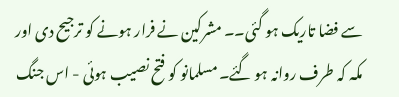سے فضا تاریک ہو گئی۔۔ مشرکین نے فرار ہونے کو ترجیح دی اور مکہ کہ طرف روانہ ہو گئے۔ مسلمانو کو فتح نصیب ہوئی - اس جنگ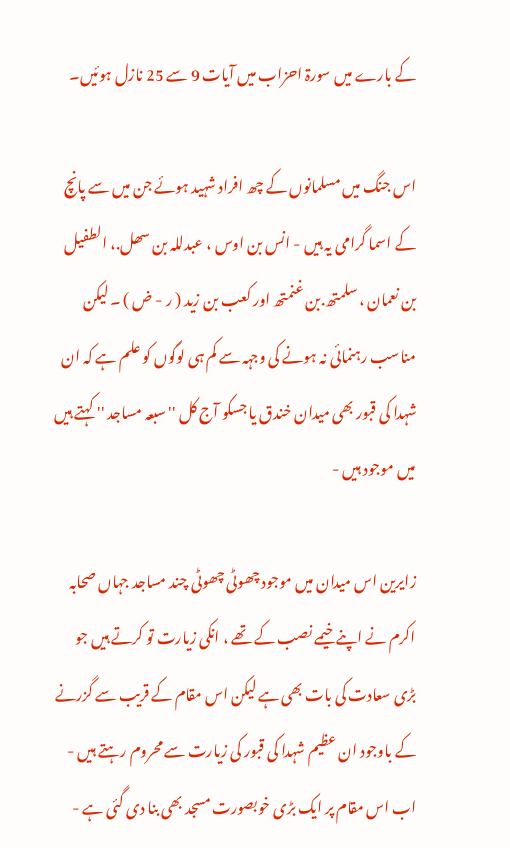کے بارے میں سورۃ احزاب میں آیات 9 سے 25 نازل ہوئیں۔

اس جنگ میں مسلمانوں کے چھ افراد شہید ہوئے جن میں سے پانچ کے اسما گرامی یہ ہیں - انس بن اوس ، عبدللہ بن سھل.، الطفیل بن نعمان ، سلمتھ.بن غنمتھ اور کعب بن زید ( ر - ض ) ۔ لیکن مناسب رہنمائی نہ ہونے کی وجہہ سے کم ہی لوگوں کو علم ہے کہ ان شہدا کی قبور بھی میدان خندق یا جسکو آج کل '' سبعہ مساجد '' کہتے ہیں میں موجود ہیں -

زایرین اس میدان میں موجود چھوٹی چھوٹی چند مساجد جہاں صحابہ اکرم نے اپنے خیمے نصب کے تھے ، انکی زیارت تو کرتے ہیں جو بڑی سعادت کی بات بھی ہے لیکن اس مقام کے قریب سے گزرنے کے باوجود ان عظیم شہدا کی قبور کی زیارت سے محروم رہتے ہیں - اب اس مقام پر ایک بڑی خوبصورت مسجد بھی بنا دی گئی ہے -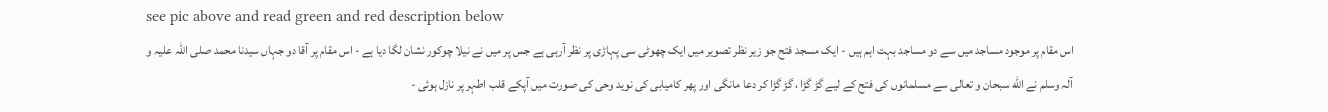see pic above and read green and red description below
اس مقام پر موجود مساجد میں سے دو مساجد بہت اہم ہیں - ایک مسجد فتح جو زیر نظر تصویر میں ایک چھوٹی سی پہاڑی پر نظر آرہی ہے جس پر میں نے نیلا چوکور نشان لگا دیا ہے - اس مقام پر آقا دو جہاں سیدنا محمد صلی اللہ علیہ و آلہ وسلم نے الله سبحان و تعالی سے مسلمانوں کی فتح کے لیے گڑ گڑا ، گڑ گڑا کر دعا مانگی اور پھر کامیابی کی نوید وحی کی صورت میں آپکے قلب اطہر پر نازل ہوئی -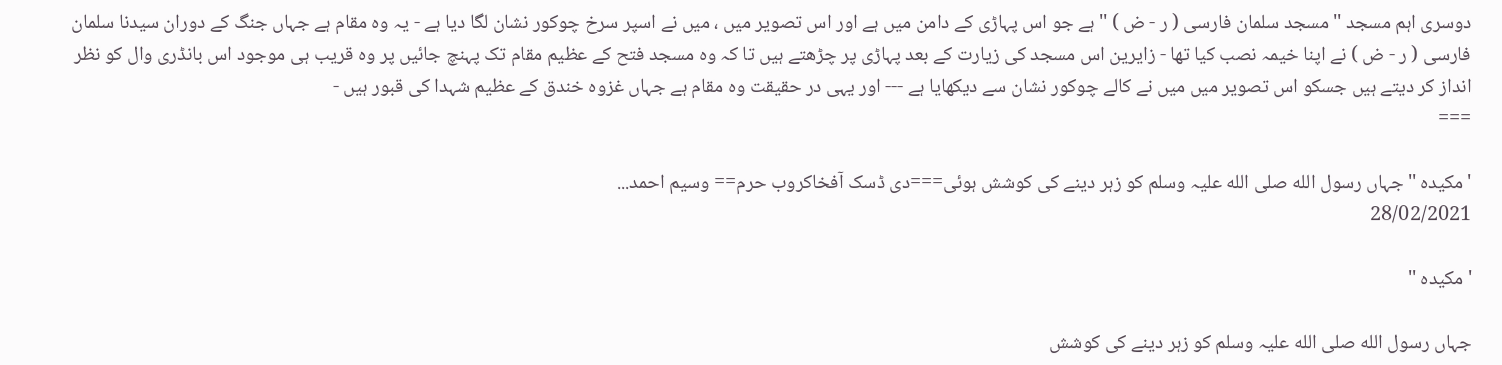دوسری اہم مسجد '' مسجد سلمان فارسی ( ر - ض ) '' ہے جو اس پہاڑی کے دامن میں ہے اور اس تصویر میں ، میں نے اسپر سرخ چوکور نشان لگا دیا ہے - یہ وہ مقام ہے جہاں جنگ کے دوران سیدنا سلمان فارسی ( ر - ض ) نے اپنا خیمہ نصب کیا تھا - زایرین اس مسجد کی زیارت کے بعد پہاڑی پر چڑھتے ہیں تا کہ وہ مسجد فتح کے عظیم مقام تک پہنچ جائیں پر وہ قریب ہی موجود اس بانڈری وال کو نظر انداز کر دیتے ہیں جسکو اس تصویر میں میں نے کالے چوکور نشان سے دیکھایا ہے --- اور یہی در حقیقت وہ مقام ہے جہاں غزوہ خندق کے عظیم شہدا کی قبور ہیں -
===

'مکیدہ ''جہاں رسول الله صلی الله علیہ وسلم کو زہر دینے کی کوشش ہوئی===دی ڈسک آفخاکروب حرم== وسیم احمد...
28/02/2021

'مکیدہ ''

جہاں رسول الله صلی الله علیہ وسلم کو زہر دینے کی کوشش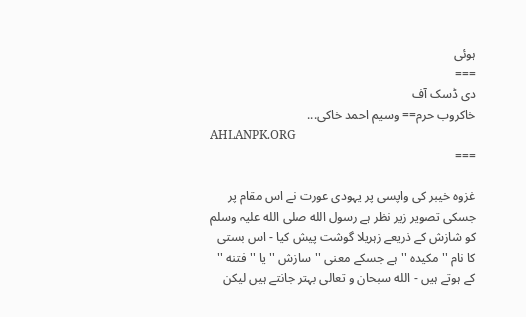ہوئی
===
دی ڈسک آف
خاکروب حرم== وسیم احمد خاکی...
AHLANPK.ORG
===

غزوہ خیبر کی واپسی پر یہودی عورت نے اس مقام پر جسکی تصویر زیر نظر ہے رسول الله صلی الله علیہ وسلم کو شازش کے ذریعے زہریلا گوشت پیش کیا - اس بستی کا نام ''مکیدہ '' ہے جسکے معنی ''سازش ''یا ''فتنه '' کے ہوتے ہیں - الله سبحان و تعالی بہتر جانتے ہیں لیکن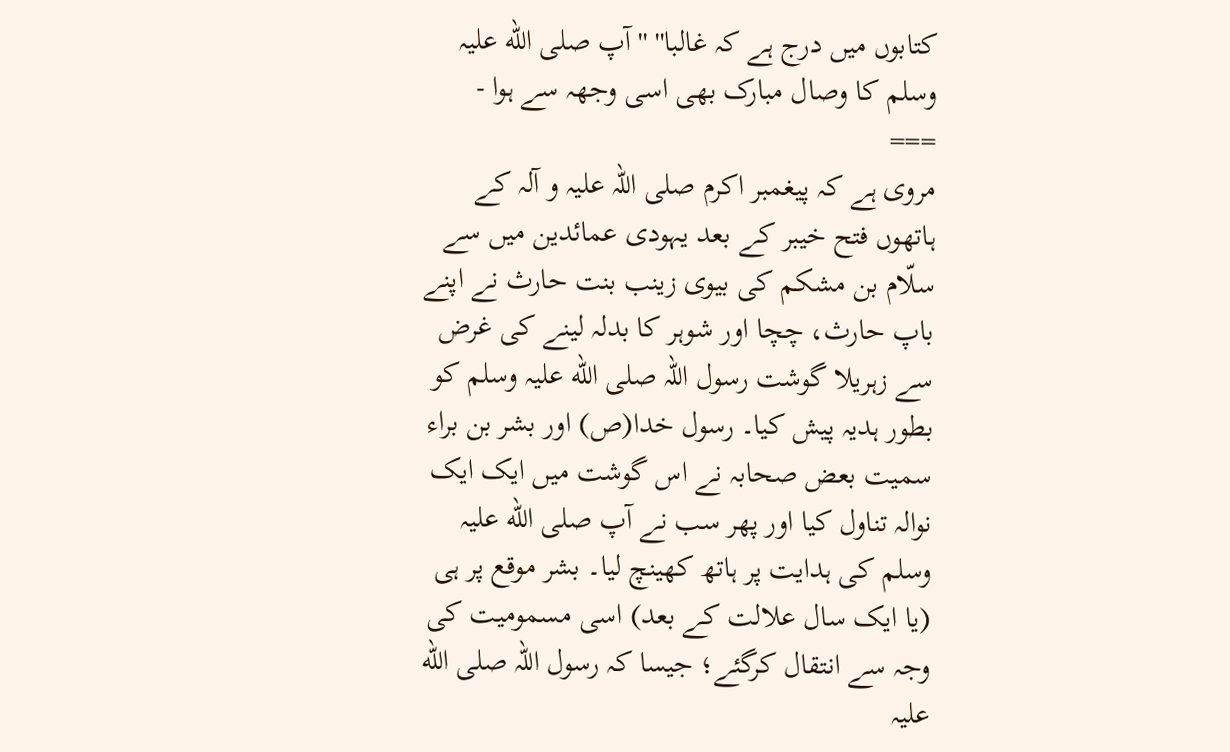کتابوں میں درج ہے کہ غالبا'' '' آپ صلی الله علیہ وسلم کا وصال مبارک بھی اسی وجھہ سے ہوا -
===
مروی ہے کہ پیغمبر اکرم صلی اللہ علیہ و آلہ کے ہاتھوں فتح خیبر کے بعد یہودی عمائدین میں سے سلّام بن مشکم کی بیوی زینب بنت حارث نے اپنے باپ حارث، چچا اور شوہر کا بدلہ لینے کی غرض سے زہریلا گوشت رسول اللہ صلی الله علیہ وسلم کو بطور ہدیہ پیش کیا۔ رسول خدا(ص) اور بشر بن براء سمیت بعض صحابہ نے اس گوشت میں ایک ایک نوالہ تناول کیا اور پھر سب نے آپ صلی الله علیہ وسلم کی ہدایت پر ہاتھ کھینچ لیا۔ بشر موقع پر ہی (یا ایک سال علالت کے بعد) اسی مسمومیت کی وجہ سے انتقال کرگئے؛ جیسا کہ رسول اللہ صلی الله علیہ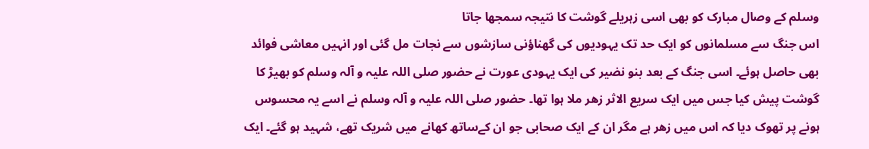وسلم کے وصال مبارک کو بھی اسی زہریلے گوشت کا نتیجہ سمجھا جاتا
اس جنگ سے مسلمانوں کو ایک حد تک یہودیوں کی گھناؤنی سازشوں سے نجات مل گئی اور انہیں معاشی فوائد بھی حاصل ہوئے۔ اسی جنگ کے بعد بنو نضیر کی ایک یہودی عورت نے حضور صلی اللہ علیہ و آلہ وسلم کو بھیڑ کا گوشت پیش کیا جس میں ایک سریع الاثر زھر ملا ہوا تھا۔ حضور صلی اللہ علیہ و آلہ وسلم نے اسے یہ محسوس ہونے پر تھوک دیا کہ اس میں زھر ہے مگر ان کے ایک صحابی جو ان کےساتھ کھانے میں شریک تھے، شہید ہو گئے۔ ایک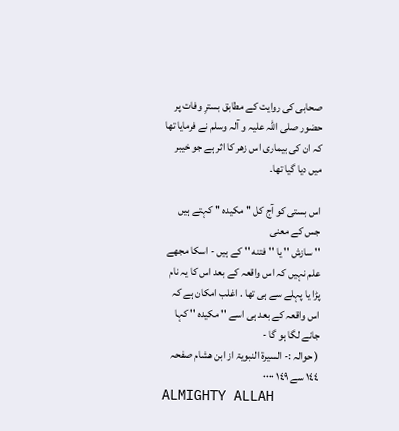صحابی کی روایت کے مطابق بسترِ وفات پر حضور صلی اللہ علیہ و آلہ وسلم نے فرمایا تھا کہ ان کی بیماری اس زھر کا اثر ہے جو خیبر میں دیا گیا تھا۔

اس بستی کو آج کل '' مکیدہ '' کہتے ہیں جس کے معنی
'' سازش '' یا ''فتنه '' کے ہیں - اسکا مجھے علم نہیں کہ اس واقعہ کے بعد اس کا یہ نام پڑا یا پہلے سے ہی تھا . اغلب امکان ہے کہ اس واقعہ کے بعد ہی اسے '' مکیدہ '' کہا جانے لگا ہو گا -
( حوالہ :- السیرۃ النبویۃ از ابن ھشام صفحہ ١٤٤ سے ١٤٩ ٠٠٠٠
ALMIGHTY ALLAH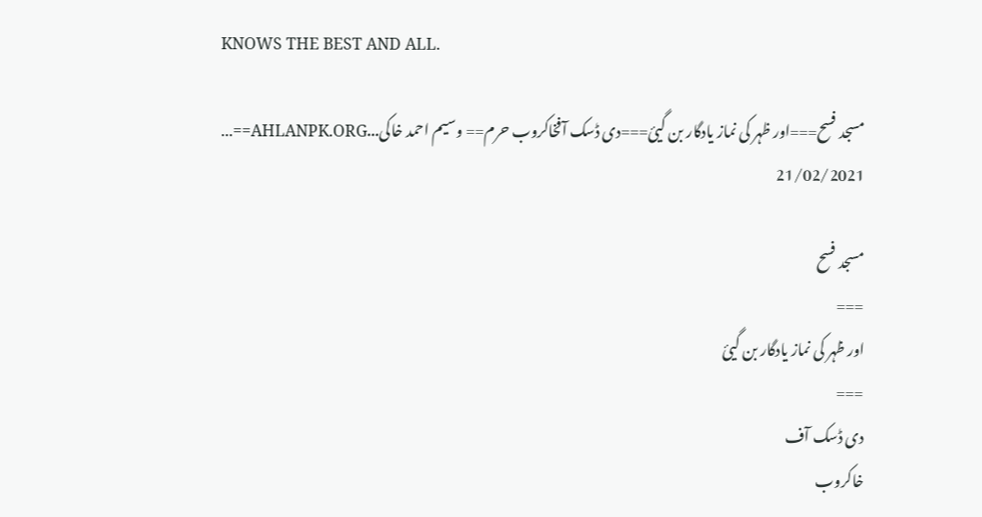KNOWS THE BEST AND ALL.

مسجد فسح===اور ظہر کی نماز یادگار بن گیئ===دی ڈسک آفخاکروب حرم== وسیم احمد خاکی...AHLANPK.ORG==...
21/02/2021

مسجد فسح
===
اور ظہر کی نماز یادگار بن گیئ
===
دی ڈسک آف
خاکروب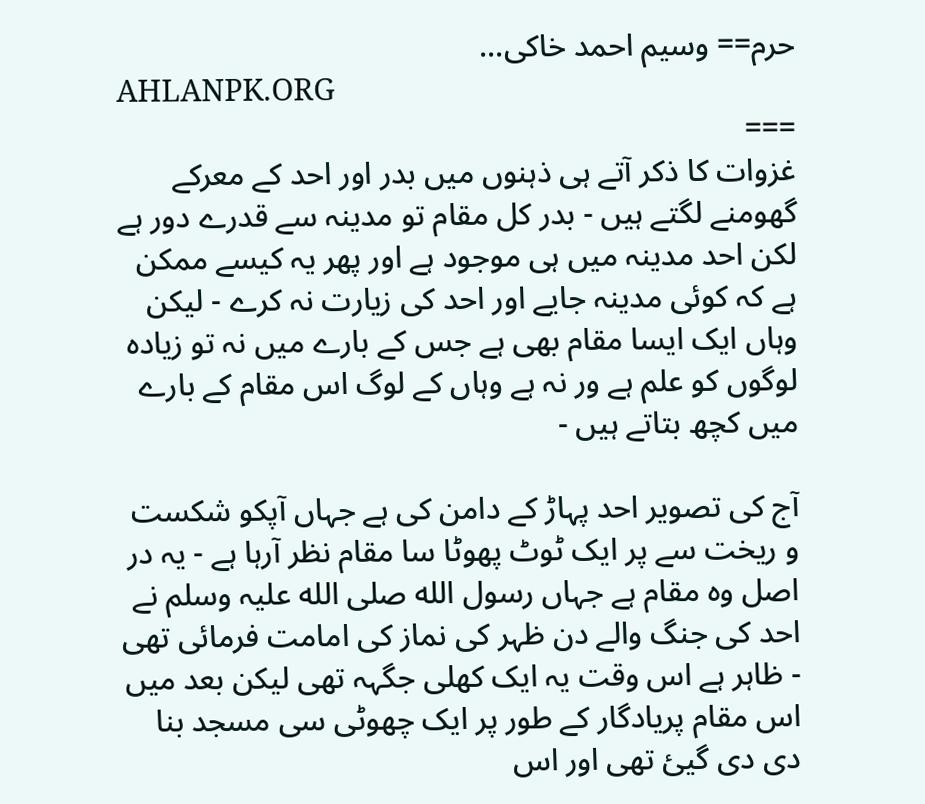حرم== وسیم احمد خاکی...
AHLANPK.ORG
===
غزوات كا ذکر آتے ہی ذہنوں میں بدر اور احد کے معرکے گھومنے لگتے ہیں - بدر کل مقام تو مدینہ سے قدرے دور ہے لکن احد مدینہ میں ہی موجود ہے اور پھر یہ کیسے ممکن ہے کہ کوئی مدینہ جایے اور احد کی زیارت نہ کرے - لیکن وہاں ایک ایسا مقام بھی ہے جس کے بارے میں نہ تو زیادہ لوگوں کو علم ہے ور نہ ہے وہاں کے لوگ اس مقام کے بارے میں کچھ بتاتے ہیں -

آج کی تصویر احد پہاڑ کے دامن کی ہے جہاں آپکو شکست و ریخت سے پر ایک ٹوٹ پھوٹا سا مقام نظر آرہا ہے - یہ در اصل وہ مقام ہے جہاں رسول الله صلی الله علیہ وسلم نے احد کی جنگ والے دن ظہر کی نماز کی امامت فرمائی تھی - ظاہر ہے اس وقت یہ ایک کھلی جگہہ تھی لیکن بعد میں اس مقام پریادگار کے طور پر ایک چھوٹی سی مسجد بنا دی دی گیئ تھی اور اس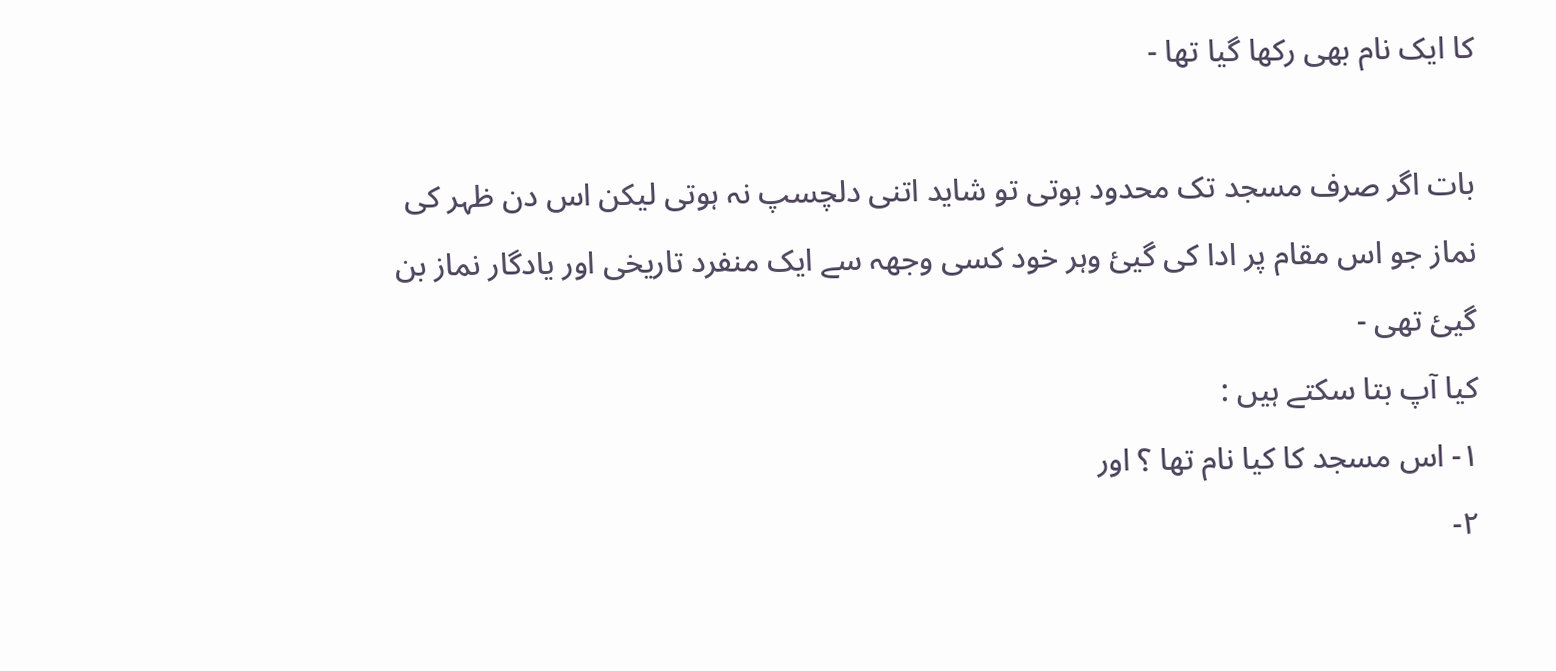کا ایک نام بھی رکھا گیا تھا -

بات اگر صرف مسجد تک محدود ہوتی تو شاید اتنی دلچسپ نہ ہوتی لیکن اس دن ظہر کی نماز جو اس مقام پر ادا کی گیئ وہر خود کسی وجھہ سے ایک منفرد تاریخی اور یادگار نماز بن گیئ تھی -
کیا آپ بتا سکتے ہیں :
١- اس مسجد کا کیا نام تھا ؟ اور
٢-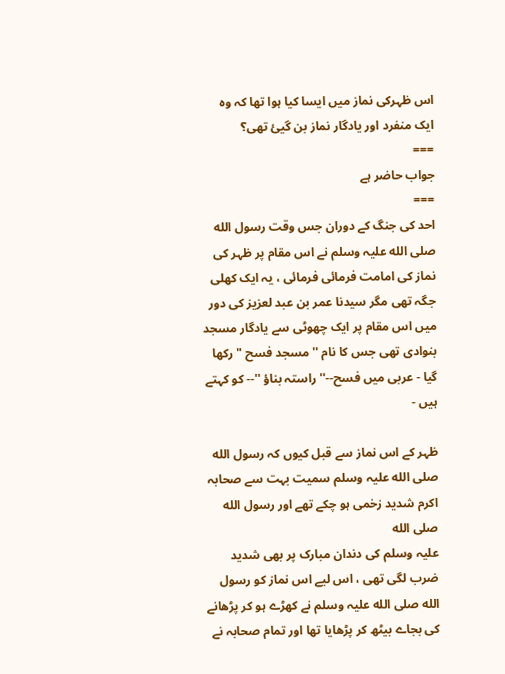اس ظہرکی نماز میں ایسا کیا ہوا تھا کہ وہ ایک منفرد اور یادگار نماز بن گیئ تھی؟
===
جواب حاضر ہے
===
احد کی جنگ کے دوران جس وقت رسول الله صلی الله علیہ وسلم نے اس مقام پر ظہر کی نماز کی امامت فرمائی فرمائی ، یہ ایک کھلی جگہ تھی مگر سیدنا عمر بن عبد لعزیز کی دور میں اس مقام پر ایک چھوٹی سے یادگار مسجد بنوادی تھی جس کا نام '' مسجد فسح " رکھا گیا - عربی میں فسح--'' راستہ بناؤ ''-- کو کہتے ہیں -

ظہر کے اس نماز سے قبل کیوں کہ رسول الله صلی الله علیہ وسلم سمیت بہت سے صحابہ اکرم شدید زخمی ہو چکے تھے اور رسول الله صلی الله
علیہ وسلم کی دندان مبارک پر بھی شدید ضرب لگی تھی ، اس لیے اس نماز کو رسول الله صلی الله علیہ وسلم نے کھڑے ہو کر پڑھانے کی بجاے بیٹھ کر پڑھایا تھا اور تمام صحابہ نے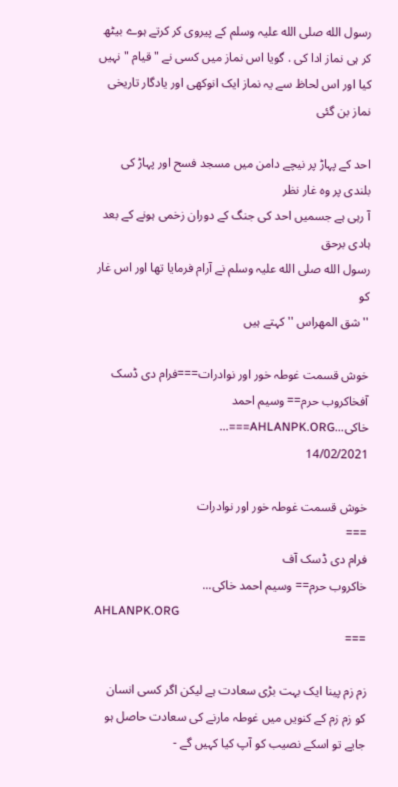رسول الله صلی الله علیہ وسلم کے پیروی کر کرتے ہوے بیٹھ کر ہی نماز ادا کی . گویا اس نماز میں کسی نے " قیام " نہیں کیا اور اس لحاظ سے یہ نماز ایک انوکھی اور یادگار تاریخی نماز بن گئی

احد کے پہاڑ پر نیچے دامن میں مسجد فسح اور پہاڑ کی بلندی پر وہ غار نظر
آ رہی ہے جسمیں احد کی جنگ کے دوران زخمی ہونے کے بعد ہادی برحق
رسول الله صلی الله علیہ وسلم نے آرام فرمایا تھا اور اس غار کو
'' شق المھراس '' کہتے ہیں

خوش قسمت غوطہ خور اور نوادرات===فرام دی ڈسک آفخاکروب حرم== وسیم احمد خاکی...AHLANPK.ORG===...
14/02/2021

خوش قسمت غوطہ خور اور نوادرات
===
فرام دی ڈسک آف
خاکروب حرم== وسیم احمد خاکی...
AHLANPK.ORG
===

زم زم پینا ایک بہت بڑی سعادت ہے لیکن اگر کسی انسان کو زم زم کے کنویں میں غوطہ مارنے کی سعادت حاصل ہو جایے تو اسکے نصیب کو آپ کیا کہیں گے -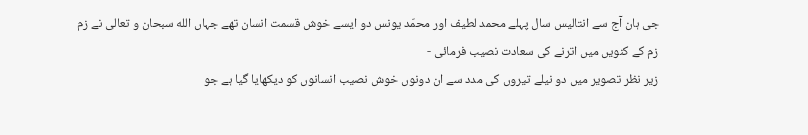جی ہان آج سے انتالیس سال پہلے محمد لطیف اور محمّد یونس دو ایسے خوش قسمت انسان تھے جہاں الله سبحان و تعالی نے زم زم کے کنویں میں اترنے کی سعادت نصیب فرمائی -
زیر نظر تصویر میں دو نیلے تیروں کی مدد سے ان دونوں خوش نصیب انسانوں کو دیکھایا گیا ہے جو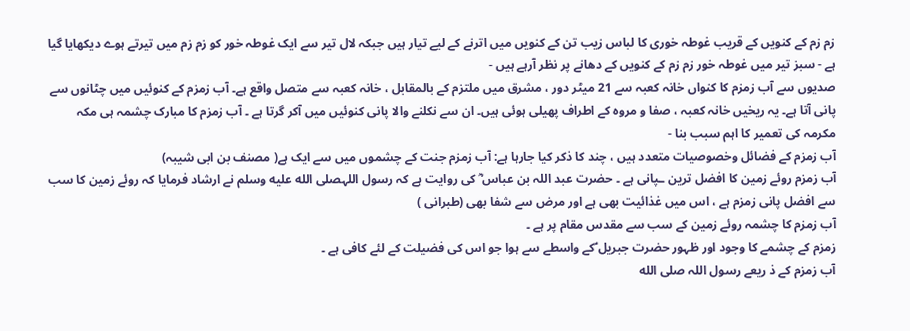زم زم کے کنویں کے قریب غوطہ خوری کا لباس زیب تن کے کنویں میں اترنے کے لیے تیار ہیں جبکہ لال تیر سے ایک غوطہ خور کو زم زم میں تیرتے ہوے دیکھایا گیا ہے - سبز تیر میں غوطہ خور زم زم کے کنویں کے دھانے پر نظر آرہے ہیں -
صدیوں سے آب زمزم کا کنواں خانہ کعبہ سے 21 میٹر دور ، مشرق میں ملتزم کے بالمقابل ، خانہ کعبہ سے متصل واقع ہے۔ آب زمزم کے کنوئیں میں چٹانوں سے پانی آتا ہے۔ یہ ریخیں خانہ کعبہ ، صفا و مروہ کے اطراف پھیلی ہوئی ہیں۔ ان سے نکلنے والا پانی کنوئیں میں آکر گرتا ہے ۔ آب زمزم کا مبارک چشمہ ہی مکہ مکرمہ کی تعمیر کا اہم سبب بنا -
آب زمزم کے فضائل وخصوصیات متعدد ہیں ، چند کا ذکر کیا جارہا ہے: آب زمزم جنت کے چشموں میں سے ایک ہے( مصنف بن ابی شیبہ)
آب زمزم روئے زمین کا افضل ترین ـپانی ہے ۔ حضرت عبد اللہ بن عباس ؓ کی روایت ہے کہ رسول اللہصلى الله عليه وسلم نے ارشاد فرمایا کہ روئے زمین کا سب سے افضل پانی زمزم ہے ، اس میں غذائیت بھی ہے اور مرض سے شفا بھی (طبرانی )
آب زمزم کا چشمہ روئے زمین کے سب سے مقدس مقام پر ہے ۔
زمزم کے چشمے کا وجود اور ظہور حضرت جبریل ؑکے واسطے سے ہوا جو اس کی فضیلت کے لئے کافی ہے ۔
آب زمزم کے ذ ریعے رسول اللہ صلى الله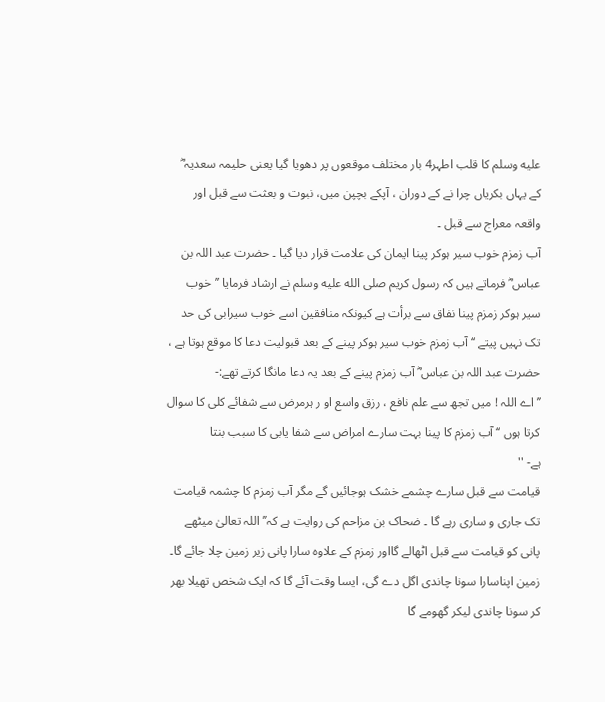عليه وسلم کا قلب اطہر4 بار مختلف موقعوں پر دھویا گیا یعنی حلیمہ سعدیہ ؓ کے یہاں بکریاں چرا نے کے دوران ، آپکے بچپن میں، نبوت و بعثت سے قبل اور واقعہ معراج سے قبل ۔
آب زمزم خوب سیر ہوکر پینا ایمان کی علامت قرار دیا گیا ۔ حضرت عبد اللہ بن عباس ؓ فرماتے ہیں کہ رسول کریم صلى الله عليه وسلم نے ارشاد فرمایا ’’خوب سیر ہوکر زمزم پینا نفاق سے برأت ہے کیونکہ منافقین اسے خوب سیرابی کی حد تک نہیں پیتے ‘‘ آب زمزم خوب سیر ہوکر پینے کے بعد قبولیت دعا کا موقع ہوتا ہے ، حضرت عبد اللہ بن عباس ؓ آب زمزم پینے کے بعد یہ دعا مانگا کرتے تھے:-
’’ اے اللہ ! میں تجھ سے علم نافع ، رزق واسع او ر ہرمرض سے شفائے کلی کا سوال کرتا ہوں ‘‘ آب زمزم کا پینا بہت سارے امراض سے شفا یابی کا سبب بنتا
ہے- ''
قیامت سے قبل سارے چشمے خشک ہوجائیں گے مگر آب زمزم کا چشمہ قیامت تک جاری و ساری رہے گا ۔ ضحاک بن مزاحم کی روایت ہے کہ’’ اللہ تعالیٰ میٹھے پانی کو قیامت سے قبل اٹھالے گااور زمزم کے علاوہ سارا پانی زیر زمین چلا جائے گا۔ زمین اپناسارا سونا چاندی اگل دے گی، ایسا وقت آئے گا کہ ایک شخص تھیلا بھر کر سونا چاندی لیکر گھومے گا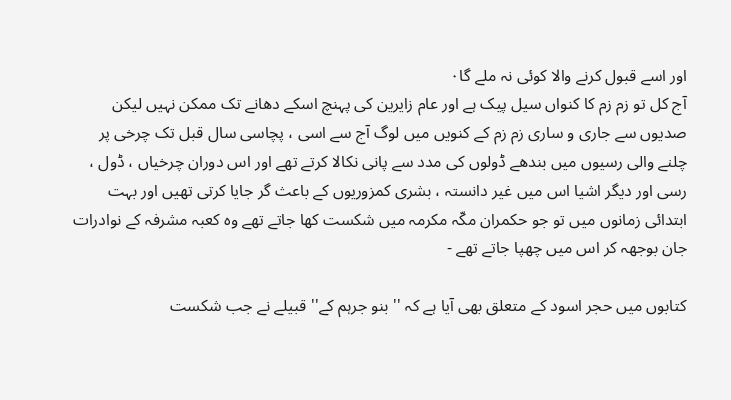اور اسے قبول کرنے والا کوئی نہ ملے گا٠
آج کل تو زم زم کا کنواں سیل پیک ہے اور عام زایرین کی پہنچ اسکے دھانے تک ممکن نہیں لیکن صدیوں سے جاری و ساری زم زم کے کنویں میں لوگ آج سے اسی ، پچاسی سال قبل تک چرخی پر چلنے والی رسیوں میں بندھے ڈولوں کی مدد سے پانی نکالا کرتے تھے اور اس دوران چرخیاں ، ڈول ، رسی اور دیگر اشیا اس میں غیر دانستہ ، بشری کمزوریوں کے باعث گر جایا کرتی تھیں اور بہت ابتدائی زمانوں میں تو جو حکمران مکّہ مکرمہ میں شکست کھا جاتے تھے وہ کعبہ مشرفہ کے نوادرات جان بوجھہ کر اس میں چھپا جاتے تھے -

کتابوں میں حجر اسود کے متعلق بھی آیا ہے کہ '' بنو جرہم کے'' قبیلے نے جب شکست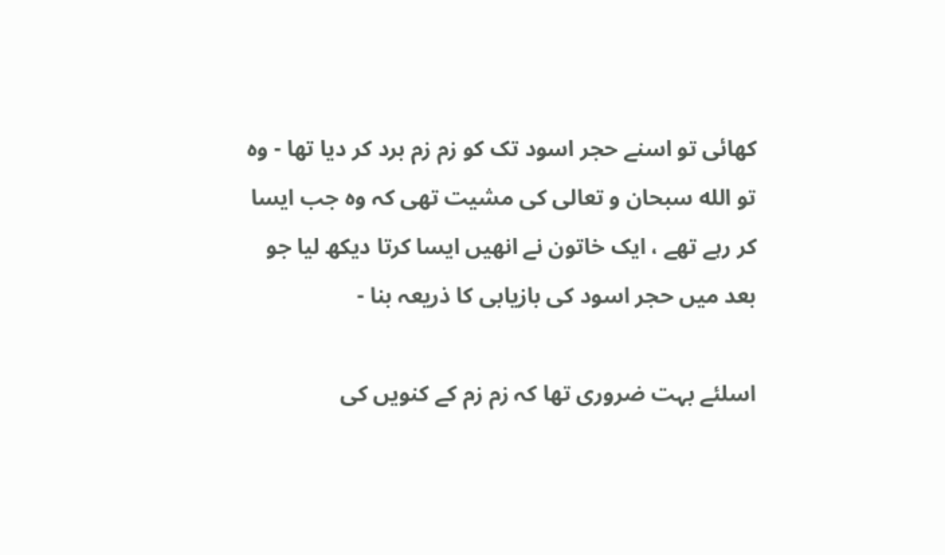کھائی تو اسنے حجر اسود تک کو زم زم برد کر دیا تھا - وہ تو الله سبحان و تعالی کی مشیت تھی کہ وہ جب ایسا کر رہے تھے ، ایک خاتون نے انھیں ایسا کرتا دیکھ لیا جو بعد میں حجر اسود کی بازیابی کا ذریعہ بنا -

اسلئے بہت ضروری تھا کہ زم زم کے کنویں کی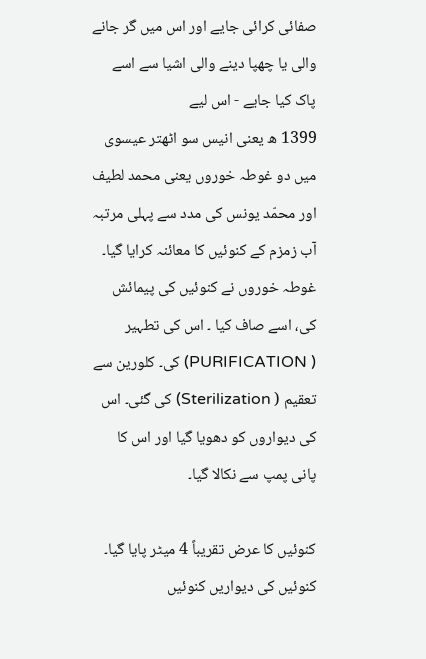صفائی کرائی جایے اور اس میں گر جانے والی یا چھپا دینے والی اشیا سے اسے پاک کیا جایے - اس لیے
1399 ھ یعنی انیس سو اٹھتر عیسوی میں دو غوطہ خوروں یعنی محمد لطیف اور محمّد یونس کی مدد سے پہلی مرتبہ آب زمزم کے کنوئیں کا معائنہ کرایا گیا۔ غوطہ خوروں نے کنوئیں کی پیمائش کی، اسے صاف کیا ۔ اس کی تطہیر
( PURIFICATION) کی۔ کلورین سے تعقیم ( Sterilization) کی گئی۔ اس کی دیواروں کو دھویا گیا اور اس کا پانی پمپ سے نکالا گیا۔

کنوئیں کا عرض تقریباً 4 میٹر پایا گیا۔ کنوئیں کی دیواریں کنوئیں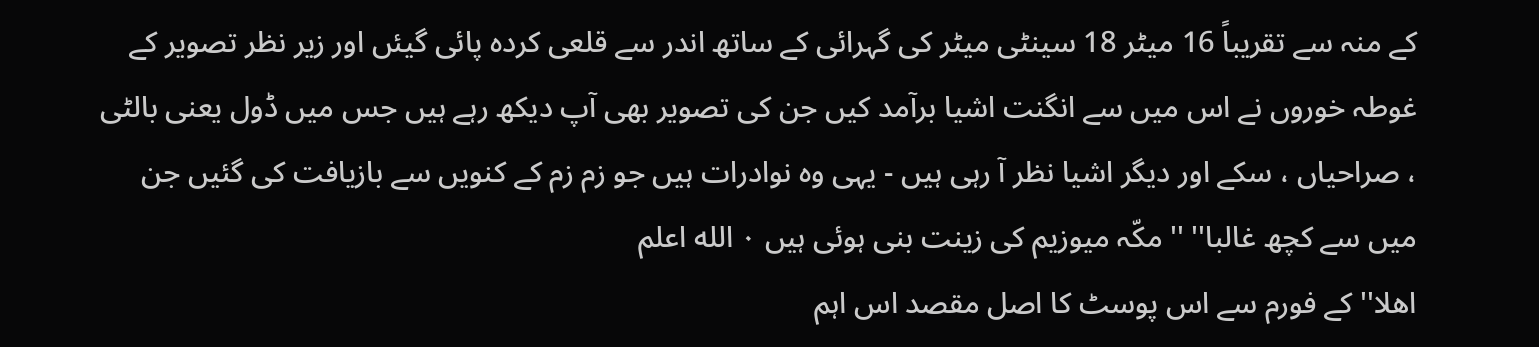کے منہ سے تقریباً 16 میٹر 18 سینٹی میٹر کی گہرائی کے ساتھ اندر سے قلعی کردہ پائی گیئں اور زیر نظر تصویر کے غوطہ خوروں نے اس میں سے انگنت اشیا برآمد کیں جن کی تصویر بھی آپ دیکھ رہے ہیں جس میں ڈول یعنی بالٹی ، صراحیاں ، سکے اور دیگر اشیا نظر آ رہی ہیں - یہی وہ نوادرات ہیں جو زم زم کے کنویں سے بازیافت کی گئیں جن میں سے کچھ غالبا'' '' مکّہ میوزیم کی زینت بنی ہوئی ہیں ٠ الله اعلم
اھلا'' کے فورم سے اس پوسٹ کا اصل مقصد اس اہم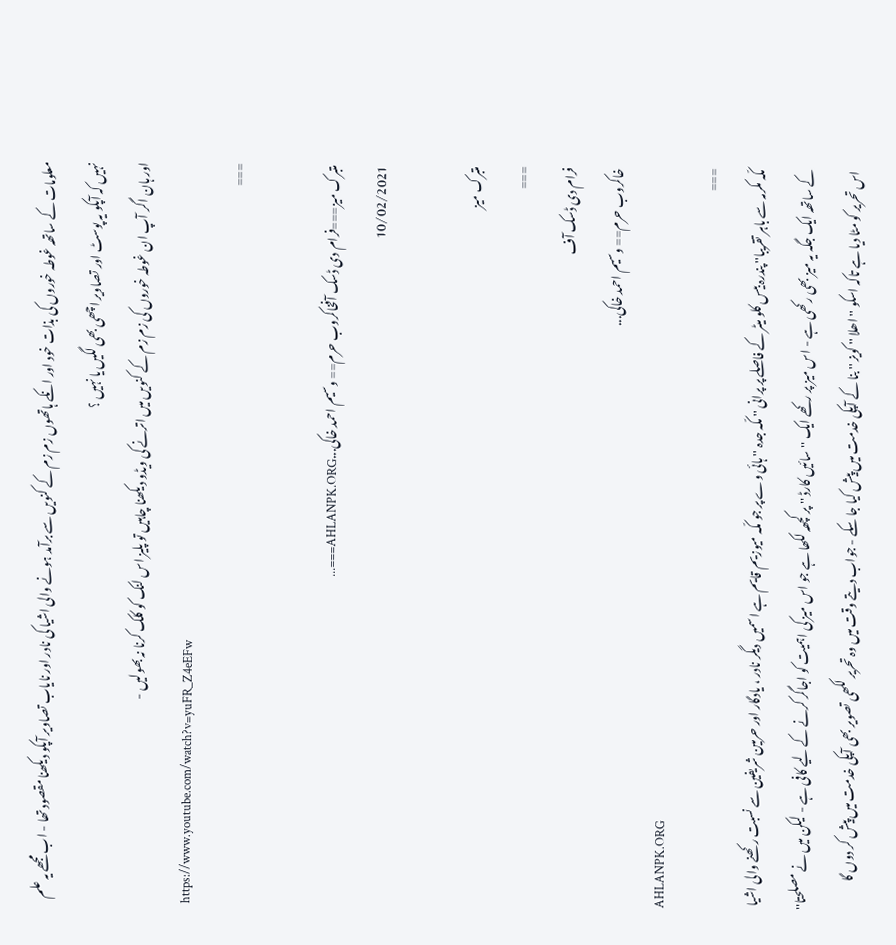معلومات کے ساتھہ غوطہ خوروں کی بذات خود اور انکے ہاتھوں زم زم کے کنویں سے برآمد ہونے والی اشیا کی نادر اور نایاب تصاویر آپکو دیکھنا مقصود تھا - اب مجھے یہ علم نہیں کہ آپکو یہ پوسٹ اور تصاویر اچھی بھی لگیں یا نہیں ؟
اور ہان اگر آپ ان غوطہ خوروں کی زم زم کے کنویں میں اترنے کی ویڈو دیکھنا چاہیں تو پلیز اس لنک کو کلک کرنا نہ بھولیں -
https://www.youtube.com/watch?v=yuFR_Z4eEFw
===

متبرک میز===فرام دی ڈسک آفخاکروب حرم== وسیم احمد خاکی...AHLANPK.ORG===...
10/02/2021

متبرک میز
===
فرام دی ڈسک آف
خاکروب حرم== وسیم احمد خاکی...
AHLANPK.ORG
===
مکّہ مکرمہ سے باہر تقریبا'' پندرہ بیس کلو میٹر کے فاصلے پر پرانی '' مکّہ جدہ '' ہائی وے پر جو مکّہ میوزیم قایم ہے اسمیں دیگر نادر ، یادگار اور حرمین شریفین سے نسبت رکھنے والی اشیا کے ساتھہ ایک جگہ یہ میز بھی رکھی ہے - اس میز پر رکھے ایک ''سائیں کارڈ '' پر کچھہ لکھا ہے جو اس میز کی اہمیت کو اجاگر کرنے کے لیے کافی ہے - لیکن میں نے مصلحتا'' اس تحریر کو مٹا دیا ہے تاکہ اسکو '' اھلا '' کویز '' بنا کے آپکی خدمت میں پیش کیا جا سکے - جواب دیتے وقت میں وہ تحریر لکھی تصویر بھی آپکی خدمت میں پیش کر دوں گا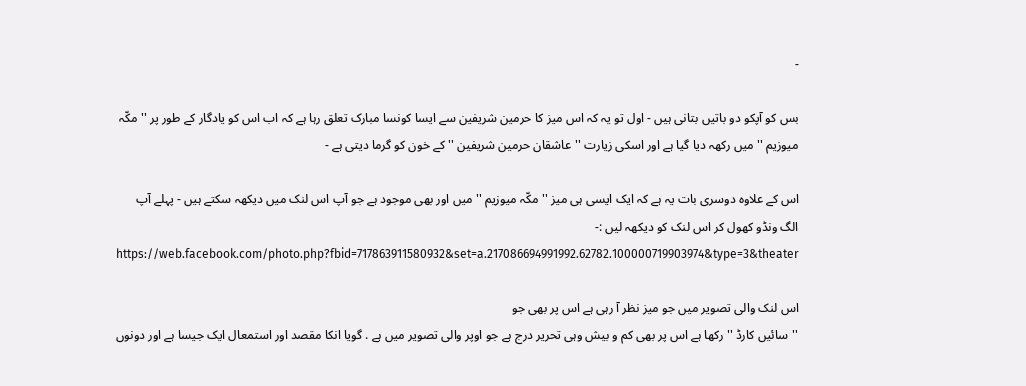-

بس کو آپکو دو باتیں بتانی ہیں - اول تو یہ کہ اس میز کا حرمین شریفین سے ایسا کونسا مبارک تعلق رہا ہے کہ اب اس کو یادگار کے طور پر '' مکّہ میوزیم '' میں رکھہ دیا گیا ہے اور اسکی زیارت ''عاشقان حرمین شریفین '' کے خون کو گرما دیتی ہے -

اس کے علاوہ دوسری بات یہ ہے کہ ایک ایسی ہی میز '' مکّہ میوزیم '' میں اور بھی موجود ہے جو آپ اس لنک میں دیکھہ سکتے ہیں - پہلے آپ الگ ونڈو کھول کر اس لنک کو دیکھہ لیں :-
https://web.facebook.com/photo.php?fbid=717863911580932&set=a.217086694991992.62782.100000719903974&type=3&theater

اس لنک والی تصویر میں جو میز نظر آ رہی ہے اس پر بھی جو
''سائیں کارڈ '' رکھا ہے اس پر بھی کم و بیش وہی تحریر درج ہے جو اوپر والی تصویر میں ہے . گویا انکا مقصد اور استمعال ایک جیسا ہے اور دونوں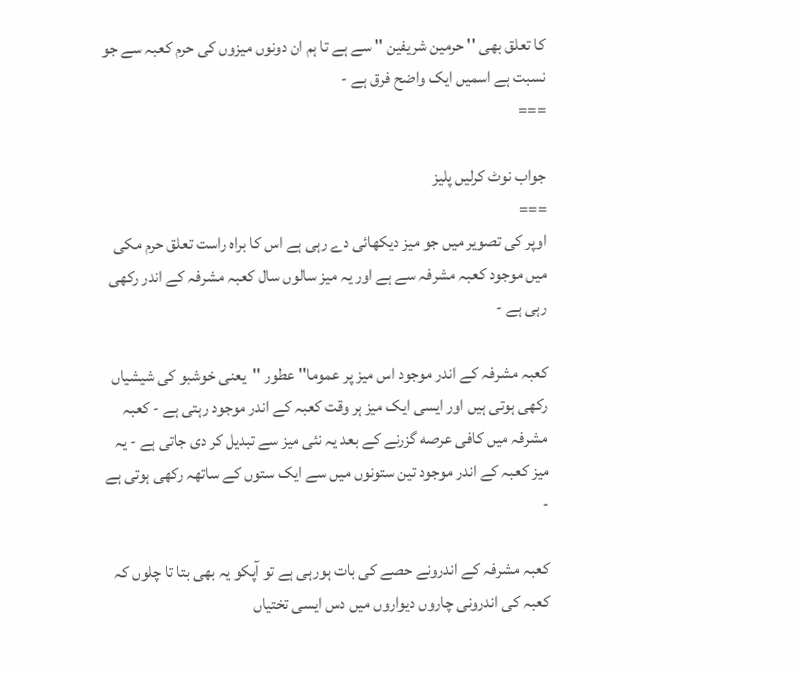کا تعلق بھی '' حرمین شریفین '' سے ہے تا ہم ان دونوں میزوں کی حرم کعبہ سے جو نسبت ہے اسمیں ایک واضح فرق ہے -
===

جواب نوٹ کرلیں پلیز
===
اوپر کی تصویر میں جو میز دیکھائی دے رہی ہے اس کا براہ راست تعلق حرم مکی میں موجود کعبہ مشرفہ سے ہے اور یہ میز سالوں سال کعبہ مشرفہ کے اندر رکھی رہی ہے -

کعبہ مشرفہ کے اندر موجود اس میز پر عموما'' عطور ''یعنی خوشبو کی شیشیاں رکھی ہوتی ہیں اور ایسی ایک میز ہر وقت کعبہ کے اندر موجود رہتی ہے - کعبہ مشرفہ میں کافی عرصه گزرنے کے بعد یہ نئی میز سے تبدیل کر دی جاتی ہے - یہ میز کعبہ کے اندر موجود تین ستونوں میں سے ایک ستوں کے ساتھہ رکھی ہوتی ہے -

کعبہ مشرفہ کے اندرونے حصے کی بات ہورہی ہے تو آپکو یہ بھی بتا تا چلوں کہ کعبہ کی اندرونی چاروں دیواروں میں دس ایسی تختیاں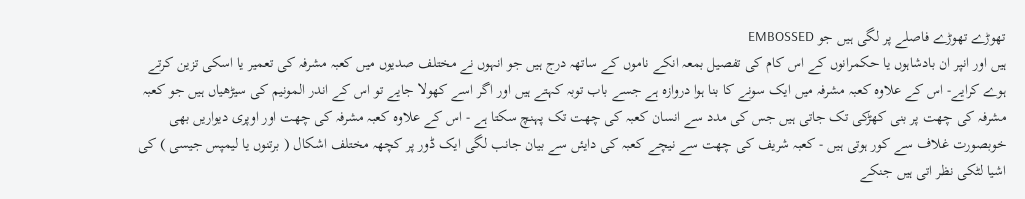تھوڑے تھوڑے فاصلے پر لگی ہیں جو EMBOSSED
ہیں اور انپر ان بادشاہوں یا حکمرانوں کے اس کام کی تفصیل بمعہ انکے ناموں کے ساتھہ درج ہیں جو انہوں نے مختلف صدیوں میں کعبہ مشرفہ کی تعمیر یا اسکی تزین کرتے ہوے کرایے- اس کے علاوہ کعبہ مشرفہ میں ایک سونے کا بنا ہوا دروازہ ہے جسے باب توبہ کہتے ہیں اور اگر اسے کھولا جایے تو اس کے اندر المونیم کی سیڑھیاں ہیں جو کعبہ مشرفہ کی چھت پر بنی کھڑکی تک جاتی ہیں جس کی مدد سے انسان کعبہ کی چھت تک پہنچ سکتا ہے - اس کے علاوہ کعبہ مشرفہ کی چھت اور اوپری دیواریں بھی خوبصورت غلاف سے کور ہوتی ہیں - کعبہ شریف کی چھت سے نیچے کعبہ کی دایئں سے بیان جانب لگی ایک ڈور پر کچھہ مختلف اشکال ( برتنوں یا لیمپس جیسی ) کی اشیا لٹکی نظر اتی ہیں جنکے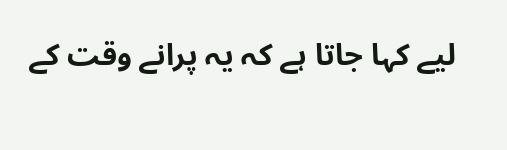لیے کہا جاتا ہے کہ یہ پرانے وقت کے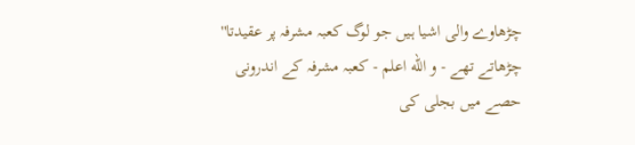چڑھاوے والی اشیا ہیں جو لوگ کعبہ مشرفہ پر عقیدتا'' چڑھاتے تھے - و الله اعلم - کعبہ مشرفہ کے اندرونی حصے میں بجلی کی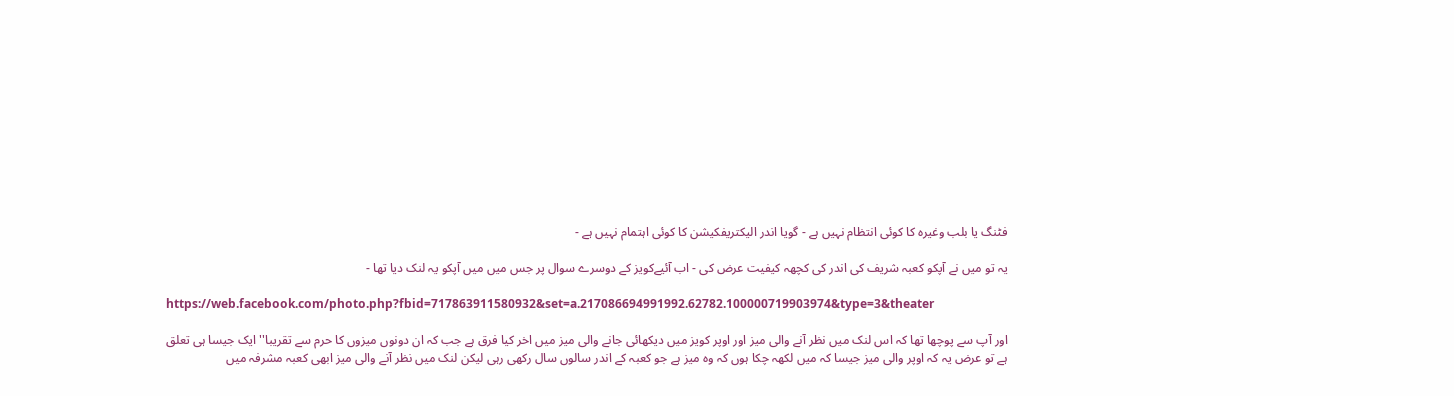فٹنگ یا بلب وغیرہ کا کوئی انتظام نہیں ہے - گویا اندر الیکتریفکیشن کا کوئی اہتمام نہیں ہے -

یہ تو میں نے آپکو کعبہ شریف کی اندر کی کچھہ کیفیت عرض کی - اب آئیےکویز کے دوسرے سوال پر جس میں میں آپکو یہ لنک دیا تھا -

https://web.facebook.com/photo.php?fbid=717863911580932&set=a.217086694991992.62782.100000719903974&type=3&theater

اور آپ سے پوچھا تھا کہ اس لنک میں نظر آنے والی میز اور اوپر کویز میں دیکھائی جانے والی میز میں اخر کیا فرق ہے جب کہ ان دونوں میزوں کا حرم سے تقریبا'' ایک جیسا ہی تعلق ہے تو عرض یہ کہ اوپر والی میز جیسا کہ میں لکھہ چکا ہوں کہ وہ میز ہے جو کعبہ کے اندر سالوں سال رکھی رہی لیکن لنک میں نظر آنے والی میز ابھی کعبہ مشرفہ میں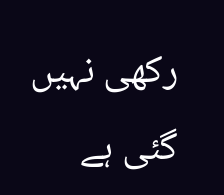رکھی نہیں گئی ہے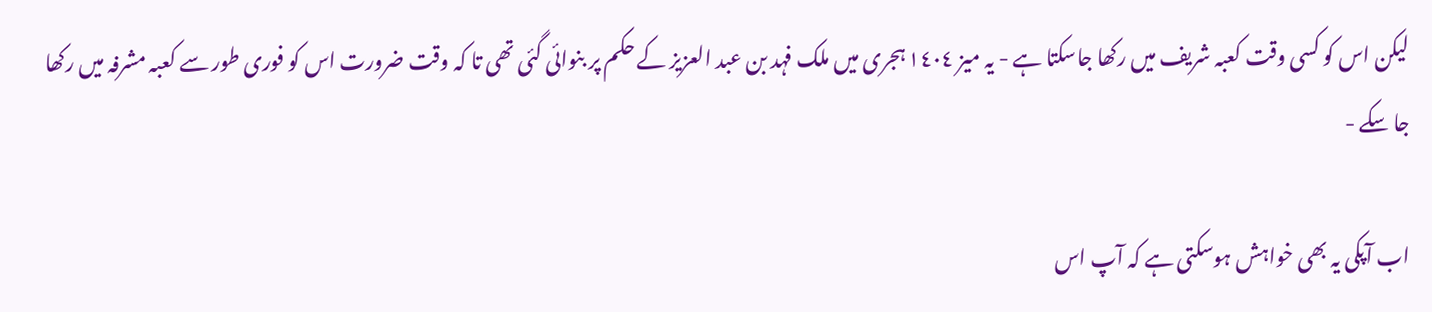لیکن اس کو کسی وقت کعبہ شریف میں رکھا جاسکتا ہے - یہ میز ١٤٠٤ ہجری میں ملک فہد بن عبد العزیز کے حکم پر بنوائی گئی تھی تا کہ وقت ضرورت اس کو فوری طور سے کعبہ مشرفہ میں رکھا جا سکے -

اب آپکی یہ بھی خواہش ہوسکتی ہے کہ آپ اس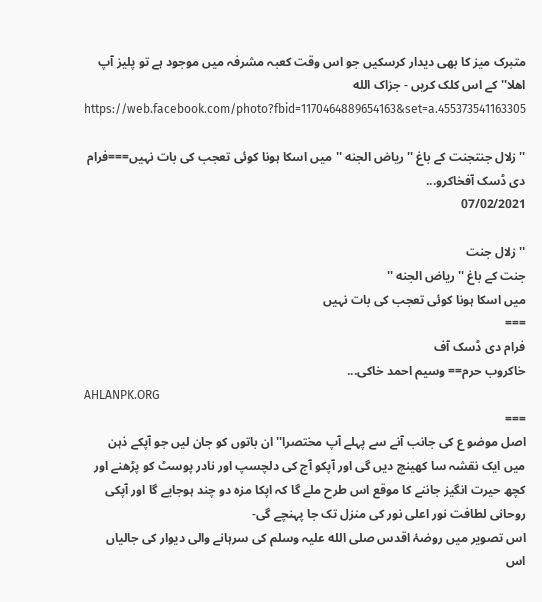متبرک میز کا بھی دیدار کرسکیں جو اس وقت کعبہ مشرفہ میں موجود ہے تو پلیز آپ اھلا'' کے اس کلک کریں - جزاک الله
https://web.facebook.com/photo?fbid=1170464889654163&set=a.455373541163305

'' زلال جنتجنت کے باغ '' ریاض الجنه ''میں اسکا ہونا کوئی تعجب کی بات نہیں===فرام دی ڈسک آفخاکرو...
07/02/2021

'' زلال جنت
جنت کے باغ '' ریاض الجنه ''
میں اسکا ہونا کوئی تعجب کی بات نہیں
===
فرام دی ڈسک آف
خاکروب حرم== وسیم احمد خاکی...
AHLANPK.ORG
===
اصل موضو ع کی جانب آنے سے پہلے آپ مختصرا'' ان باتوں کو جان لیں جو آپکے ذہن میں ایک نقشہ سا کھینچ دیں گی اور آپکو آج کی دلچسپ اور نادر پوسٹ کو پڑھنے اور کچھ حیرت انگیز جاننے کا موقع اس طرح ملے گا کہ اپکا مزہ دو چند ہوجایے گا اور آپکی روحانی لطافت نور اعلی نور کی منزل تک جا پہنچے گی-
اس تصویر میں روضۂ اقدس صلی الله علیہ وسلم کی سرہانے والی دیوار کی جالیاں اس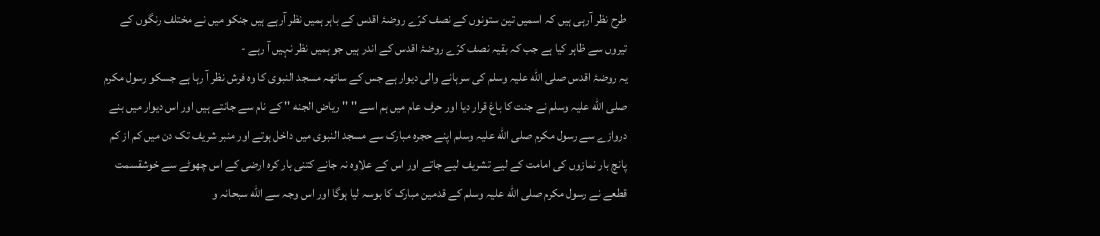طرح نظر آرہی ہیں کہ اسمیں تین ستونوں کے نصف کرّے روضۂ اقدس کے باہر ہمیں نظر آرہے ہیں جنکو میں نے مختلف رنگوں کے تیروں سے ظاہر کیا ہے جب کہ بقیہ نصف کرّے روضۂ اقدس کے اندر ہیں جو ہمیں نظر نہیں آ رہے -
یہ روضۂ اقدس صلی الله علیہ وسلم کی سرہانے والی دیوار ہے جس کے ساتھہ مسجد النبوی کا وہ فرش نظر آ رہا ہے جسکو رسول مکرم صلی الله علیہ وسلم نے جنت کا باغ قرار دیا اور حرف عام میں ہم اسے '' '' ریاض الجنه '' کے نام سے جانتے ہیں اور اس دیوار میں بنے دروازے سے رسول مکرم صلی الله علیہ وسلم اپنے حجرہ مبارک سے مسجد النبوی میں داخل ہوتے اور منبر شریف تک دن میں کم از کم پانچ بار نمازوں کی امامت کے لیے تشریف لیے جاتے اور اس کے علاوہ نہ جانے کتنی بار کرہ ارضی کے اس چھوٹے سے خوشقسمت قطعے نے رسول مکرم صلی الله علیہ وسلم کے قدمین مبارک کا بوسہ لیا ہوگا اور اس وجہ سے الله سبحانہ و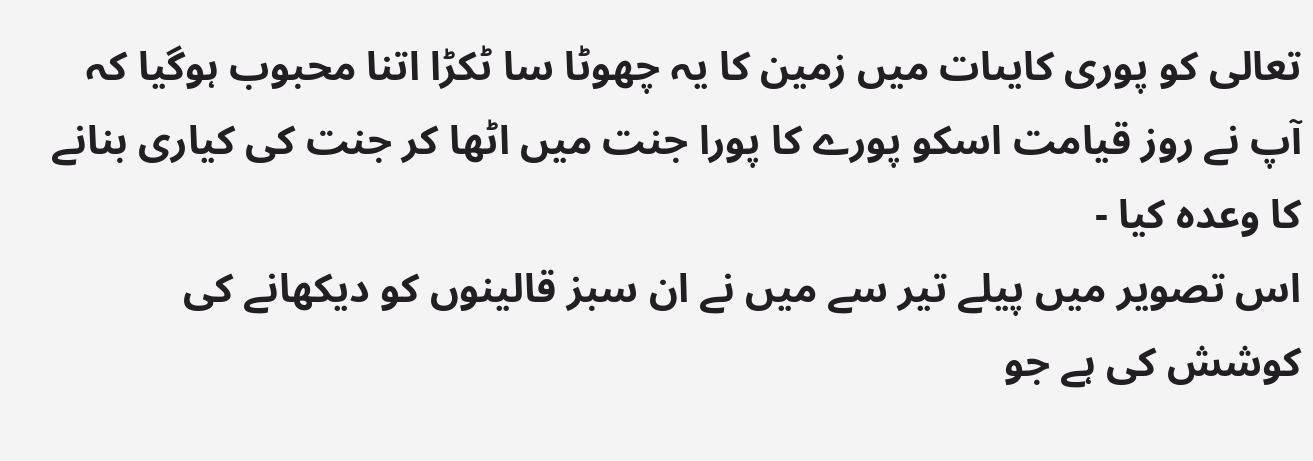تعالی کو پوری کایںات میں زمین کا یہ چھوٹا سا ٹکڑا اتنا محبوب ہوگیا کہ آپ نے روز قیامت اسکو پورے کا پورا جنت میں اٹھا کر جنت کی کیاری بنانے کا وعدہ کیا -
اس تصویر میں پیلے تیر سے میں نے ان سبز قالینوں کو دیکھانے کی کوشش کی ہے جو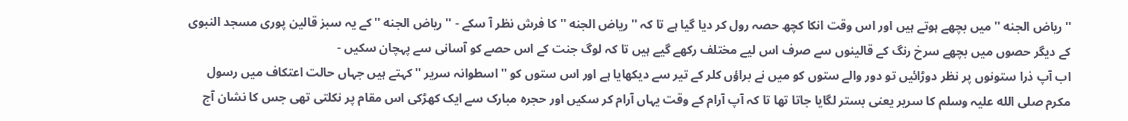'' ریاض الجنه '' میں بچھے ہوتے ہیں اور اس وقت انکا کچھ حصہ رول کر دیا گیا ہے تا کہ '' ریاض الجنه '' کا فرش نظر آ سکے - '' ریاض الجنه '' کے یہ سبز قالین پوری مسجد النبوی کے دیگر حصوں میں بچھے سرخ رنگ کے قالینوں سے صرف اس لیے مختلف رکھے گیے ہیں تا کہ لوگ جنت کے اس حصے کو آسانی سے پہچان سکیں -
اب آپ ذرا ستونوں پر نظر دوڑائیں تو دور والے ستوں کو میں نے براؤں کلر کے تیر سے دیکھایا ہے اور اس ستوں کو '' اسطوانہ سریر '' کہتے ہیں جہاں حالت اعتکاف میں رسول مکرم صلی الله علیہ وسلم کا سریر یعنی بستر لگایا جاتا تھا تا کہ آپ آرام کے وقت یہاں آرام کر سکیں اور حجرہ مبارک سے ایک کھڑکی اس مقام پر نکلتی تھی جس کا نشان آج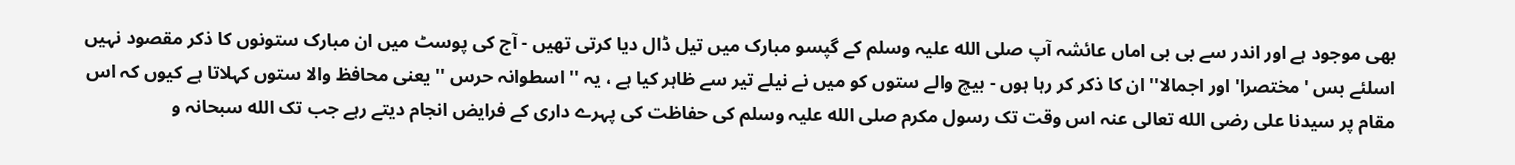بھی موجود ہے اور اندر سے بی بی اماں عائشہ آپ صلی الله علیہ وسلم کے گپسو مبارک میں تیل ڈال دیا کرتی تھیں - آج کی پوسٹ میں ان مبارک ستونوں کا ذکر مقصود نہیں اسلئے بس 'مختصرا' اور اجمالا'' ان کا ذکر کر رہا ہوں - بیچ والے ستوں کو میں نے نیلے تیر سے ظاہر کیا ہے ، یہ '' اسطوانہ حرس '' یعنی محافظ والا ستوں کہلاتا ہے کیوں کہ اس مقام پر سیدنا علی رضی الله تعالی عنہ اس وقت تک رسول مکرم صلی الله علیہ وسلم کی حفاظت کی پہرے داری کے فرایض انجام دیتے رہے جب تک الله سبحانہ و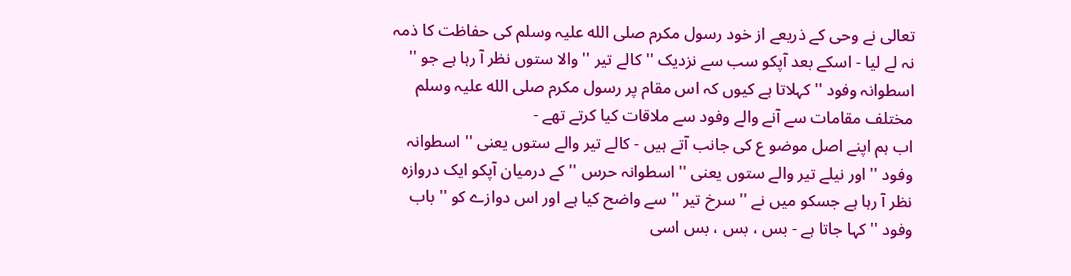تعالی نے وحی کے ذریعے از خود رسول مکرم صلی الله علیہ وسلم کی حفاظت کا ذمہ نہ لے لیا - اسکے بعد آپکو سب سے نزدیک '' کالے تیر '' والا ستوں نظر آ رہا ہے جو '' اسطوانہ وفود '' کہلاتا ہے کیوں کہ اس مقام پر رسول مکرم صلی الله علیہ وسلم مختلف مقامات سے آنے والے وفود سے ملاقات کیا کرتے تھے -
اب ہم اپنے اصل موضو ع کی جانب آتے ہیں - کالے تیر والے ستوں یعنی '' اسطوانہ وفود '' اور نیلے تیر والے ستوں یعنی '' اسطوانہ حرس '' کے درمیان آپکو ایک دروازہ نظر آ رہا ہے جسکو میں نے '' سرخ تیر '' سے واضح کیا ہے اور اس دوازے کو '' باب وفود '' کہا جاتا ہے - بس ، بس ، بس اسی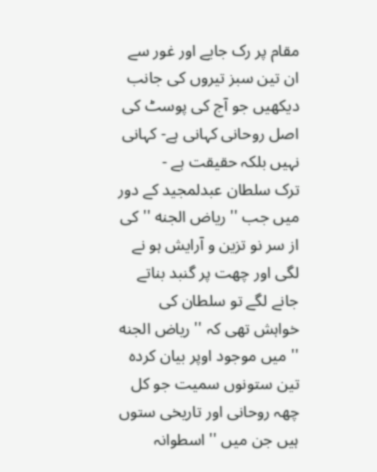مقام پر رک جایے اور غور سے ان تین سبز تیروں کی جانب دیکھیں جو آج کی پوسٹ کی اصل روحانی کہانی ہے- کہانی نہیں بلکہ حقیقت ہے -
ترک سلطان عبدلمجید کے دور میں جب '' ریاض الجنه '' کی از سر نو تزین و آرایش ہو نے لگی اور چھت پر گنبد بناتے جانے لگے تو سلطان کی خواہش تھی کہ '' ریاض الجنه '' میں موجود اوپر بیان کردہ تین ستونوں سمیت جو کل چھہ روحانی اور تاریخی ستوں ہیں جن میں '' اسطوانہ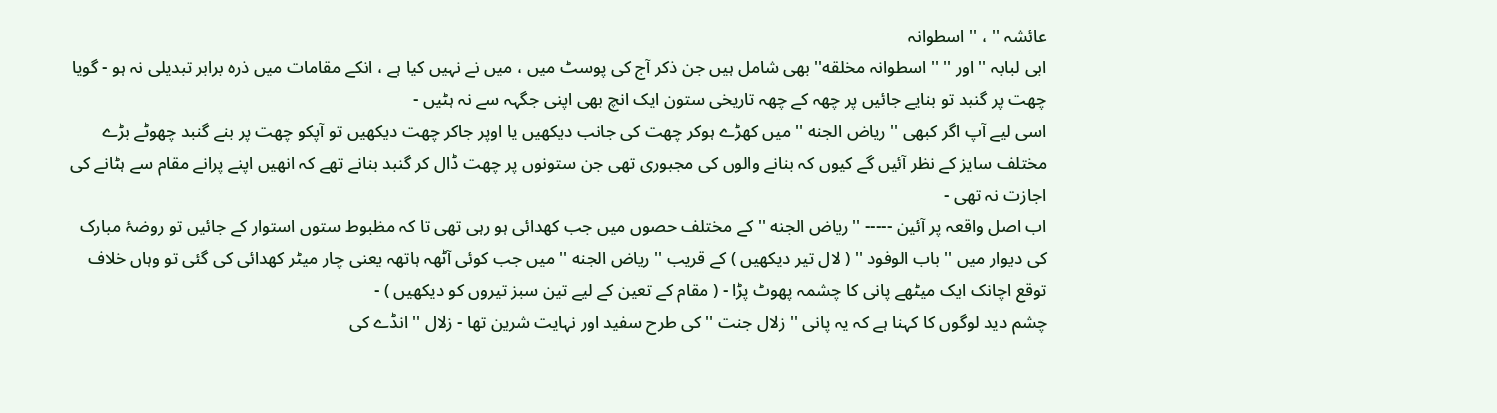عائشہ '' ، '' اسطوانہ
ابی لبابہ '' اور '' '' اسطوانہ مخلقه'' بھی شامل ہیں جن ذکر آج کی پوسٹ میں ، میں نے نہیں کیا ہے ، انکے مقامات میں ذرہ برابر تبدیلی نہ ہو - گویا چھت پر گنبد تو بنایے جائیں پر چھہ کے چھہ تاریخی ستون ایک انچ بھی اپنی جگہہ سے نہ ہٹیں -
اسی لیے آپ اگر کبھی '' ریاض الجنه '' میں کھڑے ہوکر چھت کی جانب دیکھیں یا اوپر جاکر چھت دیکھیں تو آپکو چھت پر بنے گنبد چھوٹے بڑے مختلف سایز کے نظر آئیں گے کیوں کہ بنانے والوں کی مجبوری تھی جن ستونوں پر چھت ڈال کر گنبد بنانے تھے کہ انھیں اپنے پرانے مقام سے ہٹانے کی اجازت نہ تھی -
اب اصل واقعہ پر آئین ----- '' ریاض الجنه '' کے مختلف حصوں میں جب کھدائی ہو رہی تھی تا کہ مظبوط ستوں استوار کے جائیں تو روضۂ مبارک کی دیوار میں '' باب الوفود '' ( لال تیر دیکھیں ) کے قریب '' ریاض الجنه '' میں جب کوئی آٹھہ ہاتھہ یعنی چار میٹر کھدائی کی گئی تو وہاں خلاف توقع اچانک ایک میٹھے پانی کا چشمہ پھوٹ پڑا - ( مقام کے تعین کے لیے تین سبز تیروں کو دیکھیں ) -
چشم دید لوگوں کا کہنا ہے کہ یہ پانی '' زلال جنت '' کی طرح سفید اور نہایت شرین تھا - زلال '' انڈے کی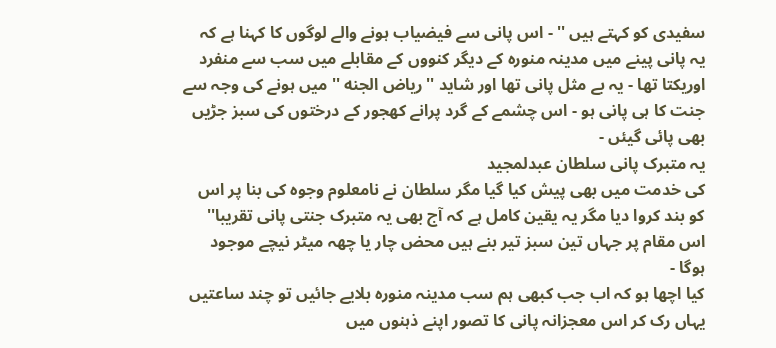سفیدی کو کہتے ہیں '' - اس پانی سے فیضیاب ہونے والے لوگوں کا کہنا ہے کہ یہ پانی پینے میں مدینہ منورہ کے دیگر کنووں کے مقابلے میں سب سے منفرد اوریکتا تھا - یہ بے مثل پانی تھا اور شاید '' ریاض الجنه '' میں ہونے کی وجہ سے جنت کا ہی پانی ہو - اس چشمے کے گرد پرانے کھجور کے درختوں کی سبز جڑیں بھی پائی گیئں -
یہ متبرک پانی سلطان عبدلمجید
کی خدمت میں بھی پیش کیا گیا مگر سلطان نے نامعلوم وجوہ کی بنا پر اس کو بند کروا دیا مگر یہ یقین کامل ہے کہ آج بھی یہ متبرک جنتی پانی تقریبا'' اس مقام پر جہاں تین سبز تیر بنے ہیں محض چار یا چھہ میٹر نیچے موجود ہوگا -
کیا اچھا ہو کہ اب جب کبھی ہم سب مدینہ منورہ بلایے جائیں تو چند ساعتیں یہاں رک کر اس معجزانہ پانی کا تصور اپنے ذہنوں میں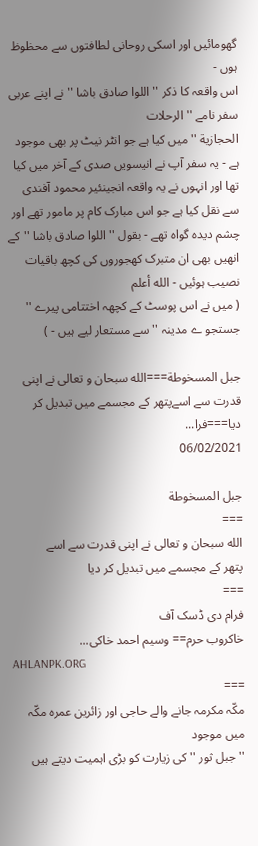گھومائیں اور اسکی روحانی لطافتوں سے محظوظ ہوں -
اس واقعہ کا ذکر '' اللوا صادق باشا '' نے اپنے عربی سفر نامے '' الرحلات
الحجازية '' میں کیا ہے جو انٹر نیٹ پر بھی موجود ہے - یہ سفر آپ نے انیسویں صدی کے آخر میں کیا تھا اور انہوں نے یہ واقعہ انجینئیر محمود آفندی سے نقل کیا ہے جو اس مبارک کام پر مامور تھے اور چشم دیدہ گواہ تھے - بقول '' اللوا صادق باشا ''کے انھیں بھی ان متبرک کھجوروں کی کچھ باقیات نصیب ہوئیں - الله أعلم
( میں نے اس پوسٹ کے کچھہ اختتامی پیرے '' جستجو ے مدینہ '' سے مستعار لیے ہیں - )

جبل المسخوطة===الله سبحان و تعالی نے اپنی قدرت سے اسےپتھر کے مجسمے میں تبدیل کر دیا===فرا...
06/02/2021

جبل المسخوطة
===
الله سبحان و تعالی نے اپنی قدرت سے اسے
پتھر کے مجسمے میں تبدیل کر دیا
===
فرام دی ڈسک آف
خاکروب حرم== وسیم احمد خاکی...
AHLANPK.ORG
===
مکّہ مکرمہ جانے والے حاجی اور زائرین عمرہ مکّہ میں موجود
'' جبل ثور '' کی زیارت کو بڑی اہمیت دیتے ہیں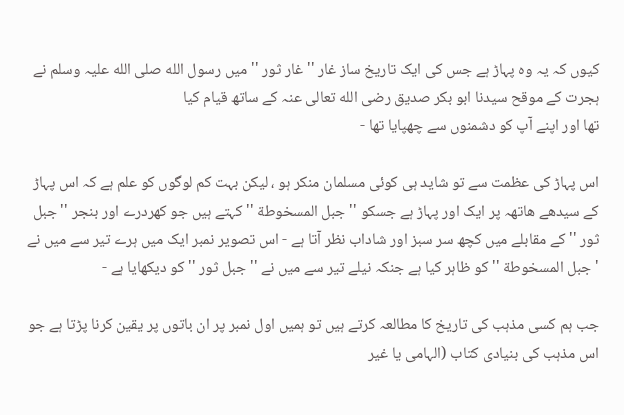کیوں کہ یہ وہ پہاڑ ہے جس کی ایک تاریخ ساز غار '' غار ثور '' میں رسول الله صلی الله علیہ وسلم نے ہجرت کے موقح سیدنا ابو بکر صدیق رضی الله تعالی عنہ کے ساتھ قیام کیا
تھا اور اپنے آپ کو دشمنوں سے چھپایا تھا -

اس پہاڑ کی عظمت سے تو شاید ہی کوئی مسلمان منکر ہو ، لیکن بہت کم لوگوں کو علم ہے کہ اس پہاڑ کے سیدھے ھاتھہ پر ایک اور پہاڑ ہے جسکو '' جبل المسخوطة '' کہتے ہیں جو کھردرے اور بنجر ''جبل ثور '' کے مقابلے میں کچھ سر سبز اور شاداب نظر آتا ہے - اس تصویر نمبر ایک میں ہرے تیر سے میں نے ' جبل المسخوطة '' کو ظاہر کیا ہے جنکہ نیلے تیر سے میں نے '' جبل ثور '' کو دیکھایا ہے -

جب ہم کسی مذہب کی تاریخ کا مطالعہ کرتے ہیں تو ہمیں اول نمبر پر ان باتوں پر یقین کرنا پڑتا ہے جو اس مذہب کی بنیادی کتاب (الہامی یا غیر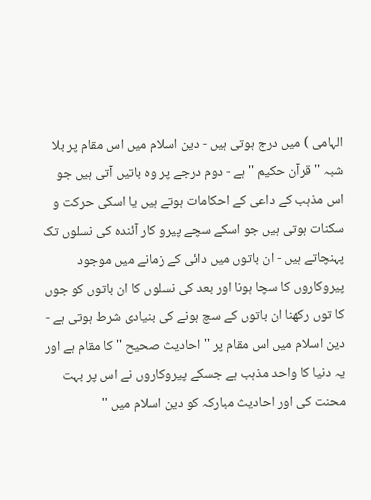الہامی ) میں درج ہوتی ہیں - دین اسلام میں اس مقام پر بلا شبہ '' قرآن حکیم '' ہے - دوم درجے پر وہ باتیں آتی ہیں جو اس مذہب کے داعی کے احکامات ہوتے ہیں یا اسکی حرکت و سکنات ہوتی ہیں جو اسکے سچے پیرو کار آئندہ کی نسلوں تک پہنچاتے ہیں - ان باتوں میں دائی کے زمانے میں موجود پیروکاروں کا سچا ہونا اور بعد کی نسلوں کا ان باتوں کو جوں کا توں رکھنا ان باتوں کے سچ ہونے کی بنیادی شرط ہوتی ہے - دین اسلام میں اس مقام پر '' احادیث صحیح '' کا مقام ہے اور یہ دنیا کا واحد مذہب ہے جسکے پیروکاروں نے اس پر بہت محنت کی اور احادیث مبارکہ کو دین اسلام میں ''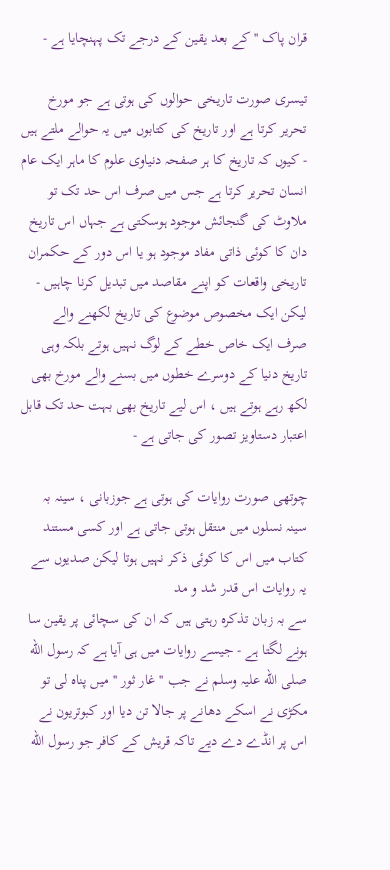قران پاک '' کے بعد یقین کے درجے تک پہنچایا ہے -

تیسری صورت تاریخی حوالوں کی ہوتی ہے جو مورخ تحریر کرتا ہے اور تاریخ کی کتابوں میں یہ حوالے ملتے ہیں - کیوں کہ تاریخ کا ہر صفحہ دنیاوی علوم کا ماہر ایک عام انسان تحریر کرتا ہے جس میں صرف اس حد تک تو ملاوٹ کی گنجائش موجود ہوسکتی ہے جہاں اس تاریخ دان کا کوئی ذاتی مفاد موجود ہو یا اس دور کے حکمران تاریخی واقعات کو اپنے مقاصد میں تبدیل کرنا چاہیں - لیکن ایک مخصوص موضوع کی تاریخ لکھنے والے صرف ایک خاص خطے کے لوگ نہیں ہوتے بلکہ وہی تاریخ دنیا کے دوسرے خطوں میں بسنے والے مورخ بھی لکھ رہے ہوتے ہیں ، اس لیے تاریخ بھی بہت حد تک قابل اعتبار دستاویز تصور کی جاتی ہے -

چوتھی صورت روایات کی ہوتی ہے جوزبانی ، سینہ بہ سینہ نسلوں میں منتقل ہوتی جاتی ہے اور کسی مستند کتاب میں اس کا کوئی ذکر نہیں ہوتا لیکن صدیوں سے یہ روایات اس قدر شد و مد
سے بہ زبان تذکرہ رہتی ہیں کہ ان کی سچائی پر یقین سا ہونے لگتا ہے - جیسے روایات میں ہی آیا ہے کہ رسول الله صلی الله علیہ وسلم نے جب '' غار ثور '' میں پناہ لی تو مکڑی نے اسکے دھانے پر جالا تن دیا اور کبوتریون نے اس پر انڈے دے دیے تاکہ قریش کے کافر جو رسول الله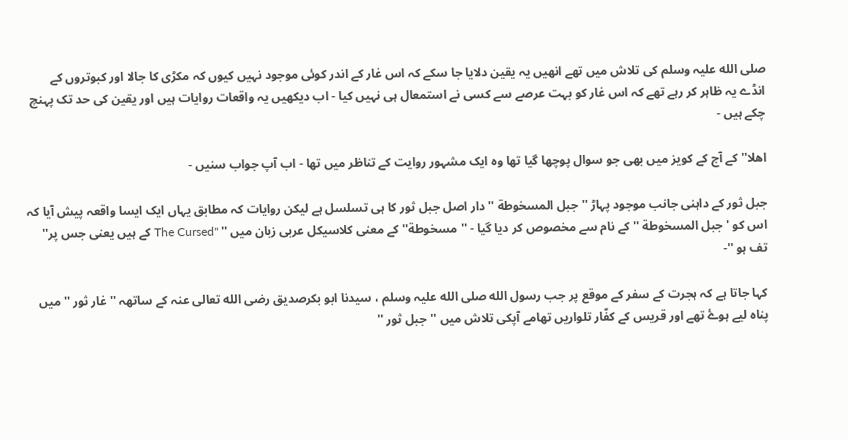صلی الله علیہ وسلم کی تلاش میں تھے انھیں یہ یقین دلایا جا سکے کہ اس غار کے اندر کوئی موجود نہیں کیوں کہ مکڑی کا جالا اور کبوتروں کے انڈے یہ ظاہر کر رہے تھے کہ اس غار کو بہت عرصے سے کسی نے استمعال ہی نہیں کیا - اب دیکھیں یہ واقعات روایات ہیں اور یقین کی حد تک پہنچ چکے ہیں -

اھلا'' کے آج کے کویز میں بھی جو سوال پوچھا گیا تھا وہ ایک مشہور روایت کے تناظر میں تھا - اب آپ جواب سنیں -

جبل ثور کے داہنی جانب موجود پہاڑ '' جبل المسخوطة '' دار اصل جبل ثور کا ہی تسلسل ہے لیکن روایات کہ مطابق یہاں ایک ایسا واقعہ پیش آیا کہ اس کو ' جبل المسخوطة '' کے نام سے مخصوص کر دیا گیا - ''مسخوطة'' کے معنی کلاسیکل عربی زبان میں '' "The Cursed کے ہیں یعنی جس پر'' تف ہو ''-

کہا جاتا ہے کہ ہجرت کے سفر کے موقع پر جب رسول الله صلی الله علیہ وسلم ، سیدنا ابو بکرصدیق رضی الله تعالی عنہ کے ساتھہ '' غار ثور '' میں پناہ لیے ہوۓ تھے اور قریس کے کفّار تلواریں تھامے آپکی تلاش میں ''جبل ثور ''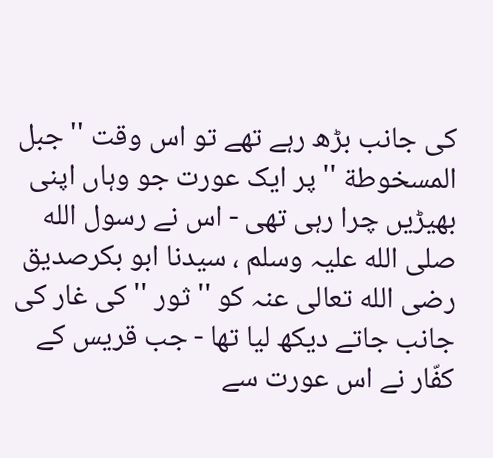کی جانب بڑھ رہے تھے تو اس وقت '' جبل المسخوطة '' پر ایک عورت جو وہاں اپنی بھیڑیں چرا رہی تھی - اس نے رسول الله صلی الله علیہ وسلم ، سیدنا ابو بکرصدیق رضی الله تعالی عنہ کو '' ثور '' کی غار کی جانب جاتے دیکھ لیا تھا - جب قریس کے کفّار نے اس عورت سے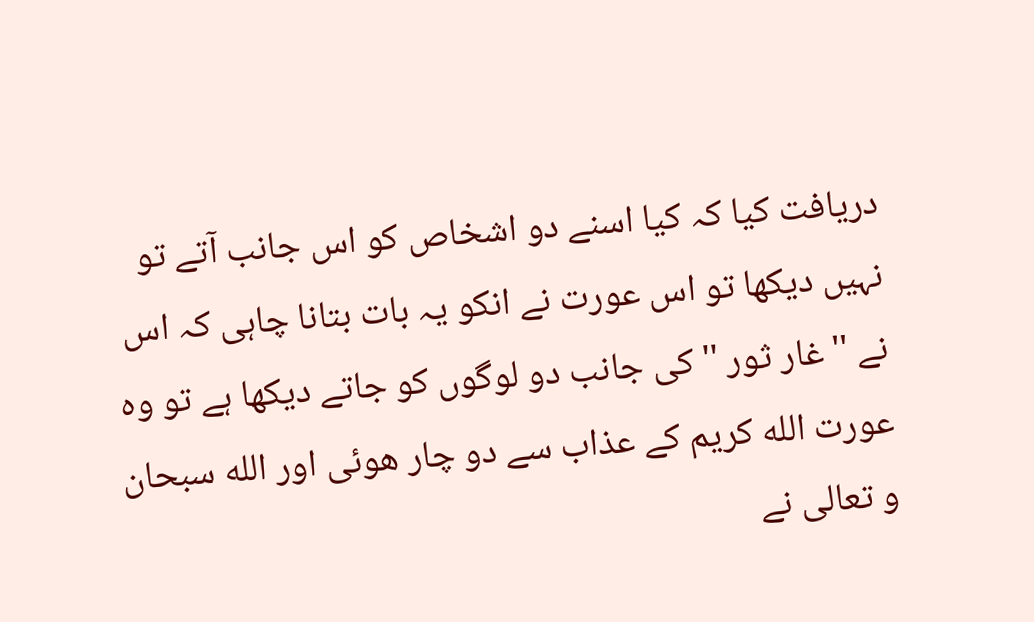دریافت کیا کہ کیا اسنے دو اشخاص کو اس جانب آتے تو نہیں دیکھا تو اس عورت نے انکو یہ بات بتانا چاہی کہ اس نے '' غار ثور '' کی جانب دو لوگوں کو جاتے دیکھا ہے تو وہ عورت الله کریم کے عذاب سے دو چار ھوئی اور الله سبحان و تعالی نے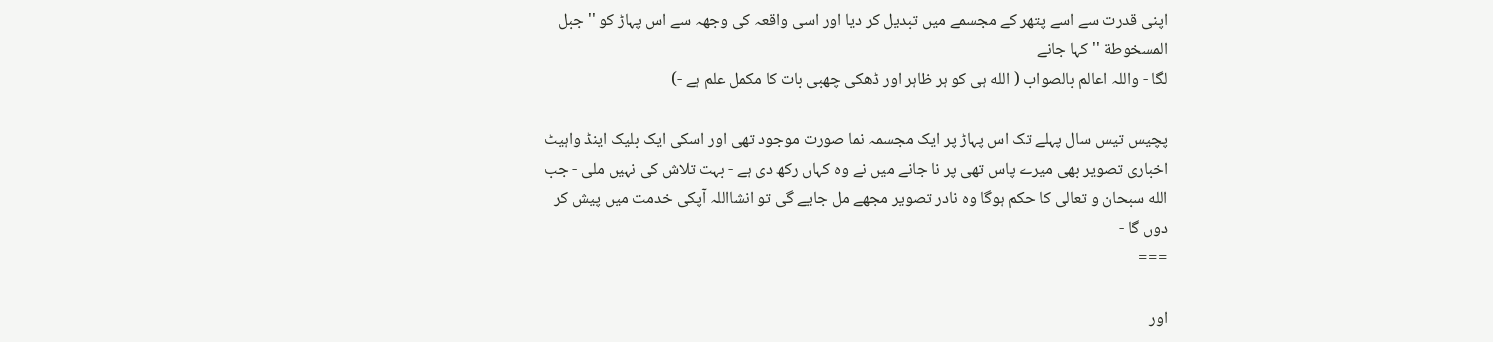اپنی قدرت سے اسے پتھر کے مجسمے میں تبدیل کر دیا اور اسی واقعہ کی وجھہ سے اس پہاڑ کو '' جبل المسخوطة '' کہا جانے
لگا - واللہ اعالم بالصواب ( الله ہی کو ہر ظاہر اور ڈھکی چھبی بات کا مکمل علم ہے -)

پچیس تیس سال پہلے تک اس پہاڑ پر ایک مجسمہ نما صورت موجود تھی اور اسکی ایک بلیک اینڈ واہیٹ اخباری تصویر بھی میرے پاس تھی پر نا جانے میں نے وہ کہاں رکھ دی ہے - بہت تلاش کی نہیں ملی - جب الله سبحان و تعالی کا حکم ہوگا وہ نادر تصویر مجھے مل جایے گی تو انشااللہ آپکی خدمت میں پیش کر دوں گا -
===

اور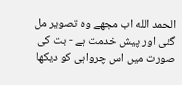الحمد الله اب مجھے وہ تصویر مل گئی اور پیش خدمت ہے - بت کی صورت میں اس چرواہی کو دیکھا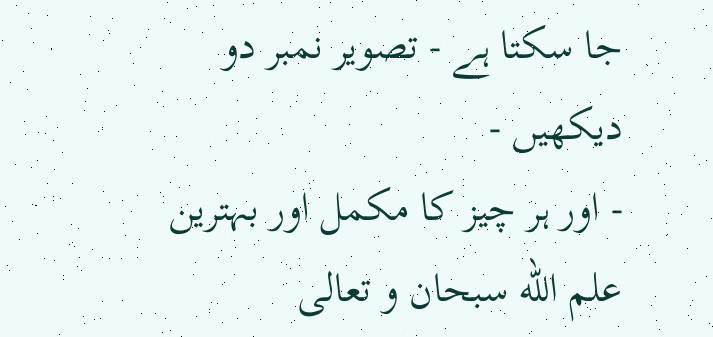جا سکتا ہے - تصویر نمبر دو دیکھیں -
- اور ہر چیز کا مکمل اور بہترین علم الله سبحان و تعالی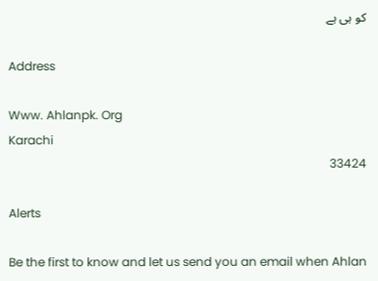کو ہی ہے

Address

Www. Ahlanpk. Org
Karachi
33424

Alerts

Be the first to know and let us send you an email when Ahlan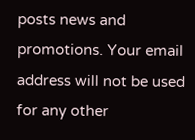posts news and promotions. Your email address will not be used for any other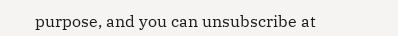purpose, and you can unsubscribe at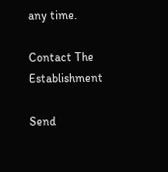any time.

Contact The Establishment

Send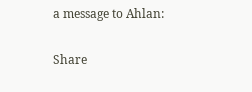a message to Ahlan:

Share